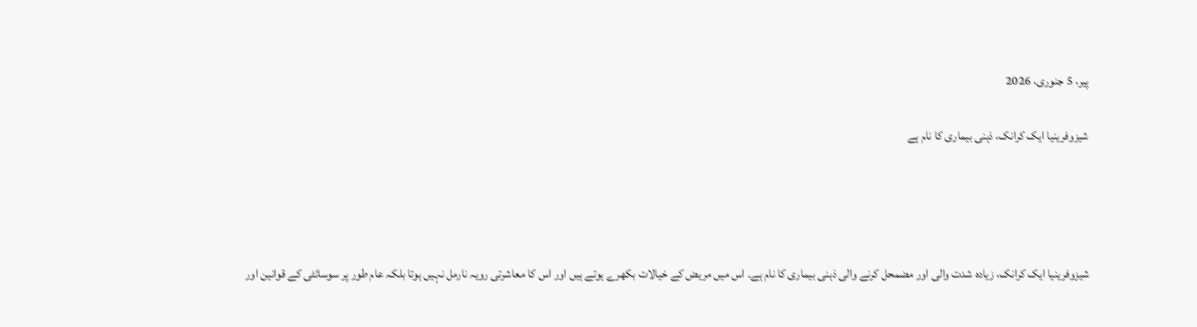پیر، 5 جنوری، 2026

شیزوفرینیا ایک کرانک، ذہنی بیماری کا نام ہے




شیزوفرینیا ایک کرانک، زیادہ شدت والی اور مضمحل کرنے والی ذہنی بیماری کا نام ہے۔ اس میں مریض کے خیالات بکھرے ہوتے ہیں اور اس کا معاشرتی رویہ نارمل نہیں ہوتا بلکہ عام طور پر سوسائٹی کے قوانین اور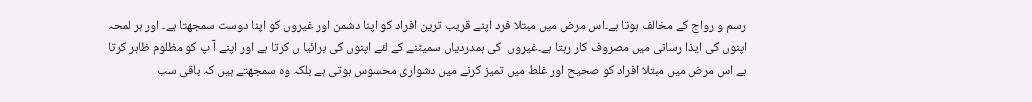رسم و رواج کے مخالف ہوتا ہے۔اس مرض میں مبتلا فرد اپنے قریب ترین افراد کو اپنا دشمن اور غیروں کو اپنا دوست سمجھتا ہے۔ اور ہر لمحہ اپنوں کی ایذا رسانی میں مصروف کار رہتا ہے۔غیروں  کی ہمدردیاں سمیٹنے کے لئے اپنوں کی برائیا ں کرتا ہے اور اپنے آ پ کو مظلوم ظاہر کرتا ہے اس مرض میں مبتلا افراد کو صحیح اور غلط میں تمیز کرنے میں دشواری محسوس ہوتی ہے بلکہ وہ سمجھتے ہیں کہ باقی سب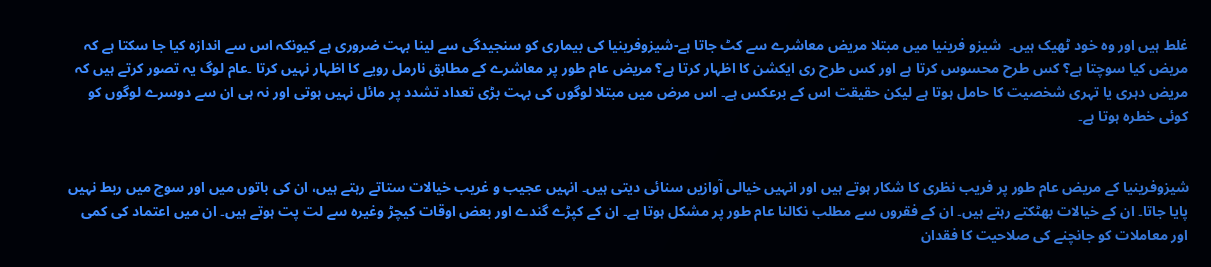غلط ہیں اور وہ خود ٹھیک ہیں۔  شیزو فرینیا میں مبتلا مریض معاشرے سے کٹ جاتا ہے-شیزوفرینیا کی بیماری کو سنجیدگی سے لینا بہت ضروری ہے کیونکہ اس سے اندازہ کیا جا سکتا ہے کہ مریض کیا سوچتا ہے؟ کس طرح محسوس کرتا ہے اور کس طرح ری ایکشن کا اظہار کرتا ہے؟ مریض عام طور پر معاشرے کے مطابق نارمل رویے کا اظہار نہیں کرتا ۔عام لوگ یہ تصور کرتے ہیں کہ مریض دہری یا تہری شخصیت کا حامل ہوتا ہے لیکن حقیقت اس کے برعکس ہے۔ اس مرض میں مبتلا لوگوں کی بہت بڑی تعداد تشدد پر مائل نہیں ہوتی اور نہ ہی ان سے دوسرے لوگوں کو کوئی خطرہ ہوتا ہے۔


شیزوفرینیا کے مریض عام طور پر فریب نظری کا شکار ہوتے ہیں اور انہیں خیالی آوازیں سنائی دیتی ہیں۔ انہیں عجیب و غریب خیالات ستاتے رہتے ہیں، ان کی باتوں میں اور سوچ میں ربط نہیں پایا جاتا۔ ان کے خیالات بھٹکتے رہتے ہیں۔ ان کے فقروں سے مطلب نکالنا عام طور پر مشکل ہوتا ہے۔ ان کے کپڑے گندے اور بعض اوقات کیچڑ وغیرہ سے لت پت ہوتے ہیں۔ ان میں اعتماد کی کمی اور معاملات کو جانچنے کی صلاحیت کا فقدان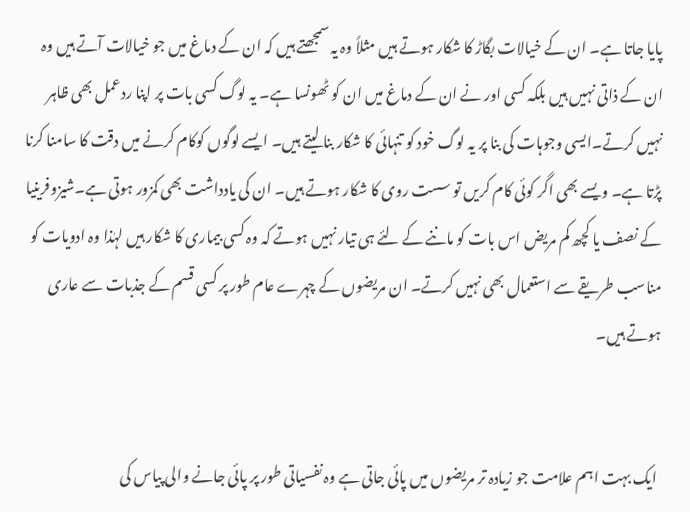پایا جاتا ہے۔ ان کے خیالات بگاڑ کا شکار ہوتے ہیں مثلاً وہ یہ سمجھتے ہیں کہ ان کے دماغ میں جو خیالات آتے ہیں وہ ان کے ذاتی نہیں ہیں بلکہ کسی اور نے ان کے دماغ میں ان کو ٹھونسا ہے۔ یہ لوگ کسی بات پر اپنا ردعمل بھی ظاہر نہیں کرتے۔ایسی وجوہات کی بنا پر یہ لوگ خود کو تنہائی کا شکار بنا لیتے ہیں۔ ایسے لوگوں کوکام کرنے میں دقت کا سامنا کرنا پڑتا ہے۔ ویسے بھی اگر کوئی کام کریں تو سست روی کا شکار ہوتے ہیں۔ ان کی یادداشت بھی کمزور ہوتی ہے۔شیزوفرینیا کے نصف یا کچھ کم مریض اس بات کو ماننے کے لئے ہی تیار نہیں ہوتے کہ وہ کسی بیماری کا شکار ہیں لہٰذا وہ ادویات کو مناسب طریقے سے استعمال بھی نہیں کرتے۔ ان مریضوں کے چہرے عام طور پر کسی قسم کے جذبات سے عاری ہوتے ہیں۔


 ایک بہت اہم علامت جو زیادہ تر مریضوں میں پائی جاتی ہے وہ نفسیاتی طور پر پائی جانے والی پیاس کی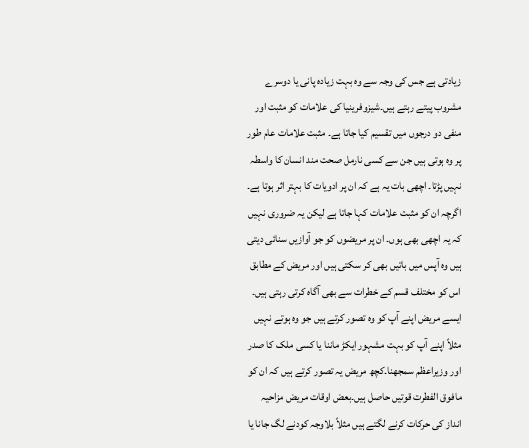زیادتی ہے جس کی وجہ سے وہ بہت زیادہ پانی یا دوسرے مشروب پیتے رہتے ہیں۔شیزوفرینیا کی علامات کو مثبت اور منفی دو درجوں میں تقسیم کیا جاتا ہے۔ مثبت علامات عام طور پر وہ ہوتی ہیں جن سے کسی نارمل صحت مند انسان کا واسطہ نہیں پڑتا۔ اچھی بات یہ ہے کہ ان پر ادویات کا بہتر اثر ہوتا ہے۔ اگرچہ ان کو مثبت علامات کہا جاتا ہے لیکن یہ ضروری نہیں کہ یہ اچھی بھی ہوں۔ ان پر مریضوں کو جو آوازیں سنائی دیتی ہیں وہ آپس میں باتیں بھی کر سکتی ہیں اور مریض کے مطابق اس کو مختلف قسم کے خطرات سے بھی آگاہ کرتی رہتی ہیں۔ ایسے مریض اپنے آپ کو وہ تصور کرتے ہیں جو وہ ہوتے نہیں مثلاً اپنے آپ کو بہت مشہور ایکڑ ماننا یا کسی ملک کا صدر اور وزیراعظم سمجھنا۔کچھ مریض یہ تصور کرتے ہیں کہ ان کو مافوق الفطرت قوتیں حاصل ہیں۔بعض اوقات مریض مزاحیہ انداز کی حرکات کرنے لگتے ہیں مثلاً بلاوجہ کودنے لگ جانا یا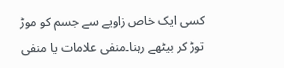کسی ایک خاص زاویے سے جسم کو موڑ توڑ کر بیٹھے رہنا۔منفی علامات یا منفی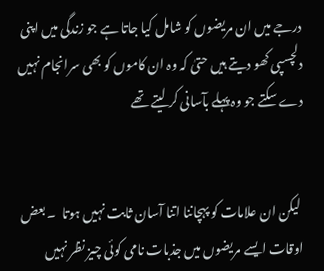درجے میں ان مریضوں کو شامل کیا جاتا ہے جو زندگی میں اپنی دلچسپی کھو دیتے ہیں حتیٰ کہ وہ ان کاموں کو بھی سرانجام نہیں دے سکتے جو وہ پہلے بآسانی کر لیتے تھے


 لیکن ان علامات کو پہچاننا اتنا آسان ثابت نہیں ہوتا  ۔ بعض اوقات ایسے مریضوں میں جذبات نامی کوئی چیز نظر نہیں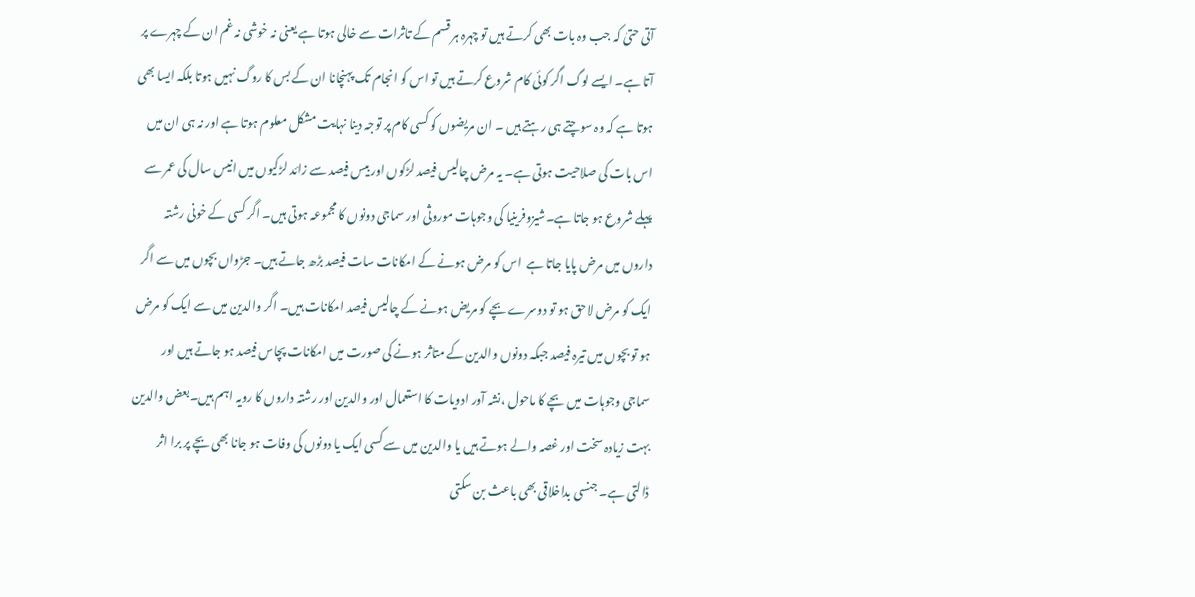آتی حتیٰ کہ جب وہ بات بھی کرتے ہیں تو چہرہ ہر قسم کے تاثرات سے خالی ہوتا ہے یعنی نہ خوشی نہ غم ان کے چہرے پر آتا ہے۔ ایسے لوگ اگر کوئی کام شروع کرتے ہیں تو اس کو انجام تک پہنچانا ان کے بس کا روگ نہیں ہوتا بلکہ ایسا بھی ہوتا ہے کہ وہ سوچتے ہی رہتے ہیں ۔ ان مریضوں کو کسی کام پر توجہ دینا نہایت مشکل معلوم ہوتا ہے اور نہ ہی ان میں اس بات کی صلاحیت ہوتی ہے۔ یہ مرض چالیس فیصد لڑکوں اور بیس فیصد سے زائد لڑکیوں میں انیس سال کی عمر سے پہلے شروع ہو جاتا ہے۔شیزوفرینیا کی وجوہات موروثی اور سماجی دونوں کا مجموعہ ہوتی ہیں۔ اگر کسی کے خونی رشتہ داروں میں مرض پایا جاتا ہے  اس کو مرض ہونے کے امکانات سات فیصد بڑھ جاتے ہیں۔ جڑواں بچوں میں سے اگر ایک کو مرض لاحق ہو تو دوسرے بچے کو مریض ہونے کے چالیس فیصد امکانات ہیں۔ اگر والدین میں سے ایک کو مرض ہو تو بچوں میں تیرہ فیصد جبکہ دونوں والدین کے متاثر ہونے کی صورت میں امکانات پچاس فیصد ہو جاتے ہیں اور سماجی وجوہات میں بچے کا ماحول ،نشہ آور ادویات کا استعمال اور والدین اور رشتہ داروں کا رویہ اہم ہیں۔بعض والدین بہت زیادہ سخت اور غصہ والے ہوتے ہیں یا والدین میں سے کسی ایک یا دونوں کی وفات ہو جانا بھی بچے پر برا اثر ڈالتی ہے۔ جنسی بداخلاقی بھی باعث بن سکتی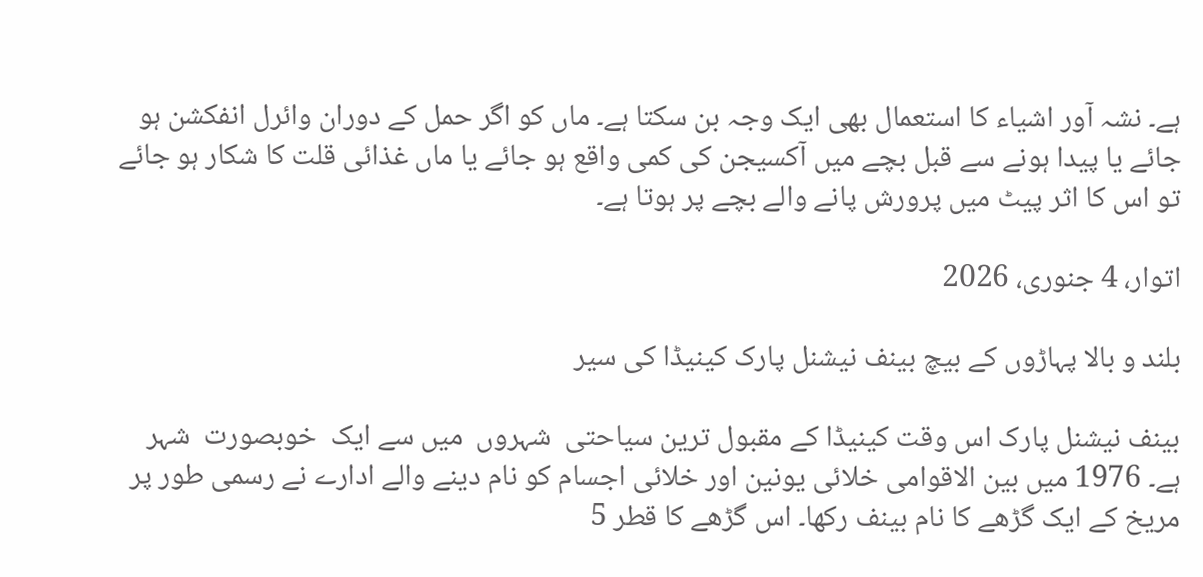ہے۔ نشہ آور اشیاء کا استعمال بھی ایک وجہ بن سکتا ہے۔ ماں کو اگر حمل کے دوران وائرل انفکشن ہو جائے یا پیدا ہونے سے قبل بچے میں آکسیجن کی کمی واقع ہو جائے یا ماں غذائی قلت کا شکار ہو جائے تو اس کا اثر پیٹ میں پرورش پانے والے بچے پر ہوتا ہے۔

اتوار، 4 جنوری، 2026

بلند و بالا پہاڑوں کے بیچ بینف نیشنل پارک کینیڈا کی سیر

بینف نیشنل پارک اس وقت کینیڈا کے مقبول ترین سیاحتی  شہروں  میں سے ایک  خوبصورت  شہر ہے۔ 1976 میں بین الاقوامی خلائی یونین اور خلائی اجسام کو نام دینے والے ادارے نے رسمی طور پر مریخ کے ایک گڑھے کا نام بینف رکھا۔ اس گڑھے کا قطر 5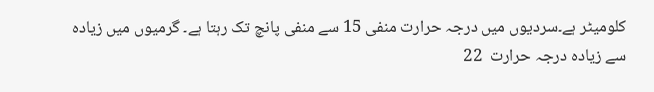کلومیٹر ہے۔سردیوں میں درجہ حرارت منفی 15 سے منفی پانچ تک رہتا ہے۔ گرمیوں میں زیادہ سے زیادہ درجہ حرارت  22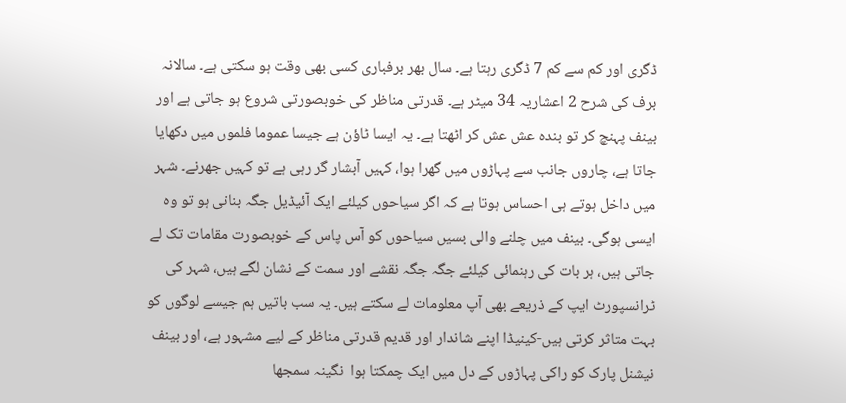ڈگری اور کم سے کم 7 ڈگری رہتا ہے۔ سال بھر برفباری کسی بھی وقت ہو سکتی ہے۔ سالانہ برف کی شرح 2 اعشاریہ 34 میٹر ہے۔ قدرتی مناظر کی خوبصورتی شروع ہو جاتی ہے اور بینف پہنچ کر تو بندہ عش عش کر اٹھتا ہے۔ یہ ایسا ٹاؤن ہے جیسا عموما فلموں میں دکھایا جاتا ہے، چاروں جانب سے پہاڑوں میں گھرا ہوا، کہیں آبشار گر رہی ہے تو کہیں جھرنے۔ شہر میں داخل ہوتے ہی احساس ہوتا ہے کہ اگر سیاحوں کیلئے ایک آئیڈیل جگہ بنانی ہو تو وہ ایسی ہوگی۔ بینف میں چلنے والی بسیں سیاحوں کو آس پاس کے خوبصورت مقامات تک لے جاتی ہیں، ہر بات کی رہنمائی کیلئے جگہ جگہ نقشے اور سمت کے نشان لگے ہیں، شہر کی ٹرانسپورٹ ایپ کے ذریعے بھی آپ معلومات لے سکتے ہیں۔ یہ سب باتیں ہم جیسے لوگوں کو بہت متاثر کرتی ہیں-کینیڈا اپنے شاندار اور قدیم قدرتی مناظر کے لیے مشہور ہے، اور بینف نیشنل پارک کو راکی پہاڑوں کے دل میں ایک چمکتا ہوا  نگینہ سمجھا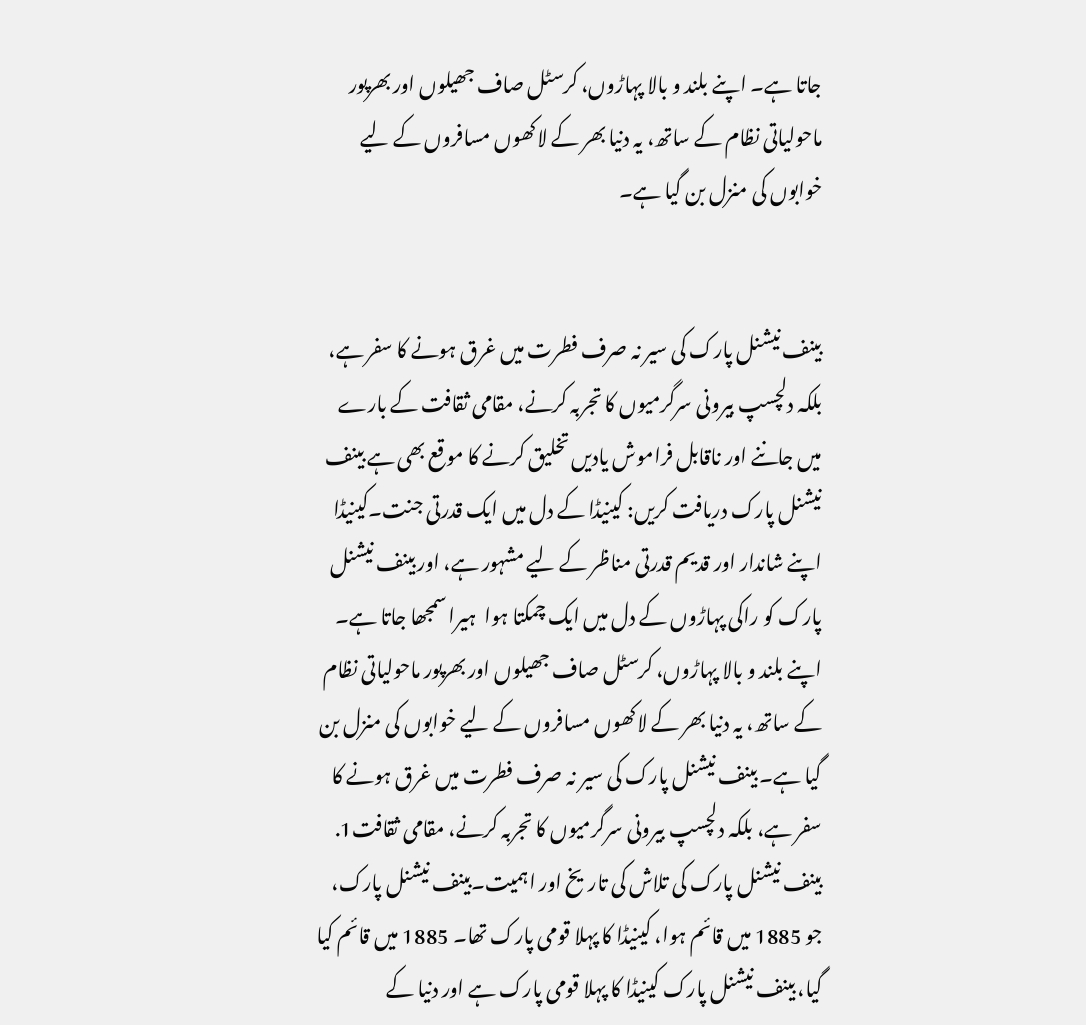جاتا ہے۔ اپنے بلند و بالا پہاڑوں، کرسٹل صاف جھیلوں اور بھرپور ماحولیاتی نظام کے ساتھ، یہ دنیا بھر کے لاکھوں مسافروں کے لیے خوابوں کی منزل بن گیا ہے۔


بینف نیشنل پارک کی سیر نہ صرف فطرت میں غرق ہونے کا سفر ہے، بلکہ دلچسپ بیرونی سرگرمیوں کا تجربہ کرنے، مقامی ثقافت کے بارے میں جاننے اور ناقابل فراموش یادیں تخلیق کرنے کا موقع بھی ہے بینف نیشنل پارک دریافت کریں: کینیڈا کے دل میں ایک قدرتی جنت۔کینیڈا اپنے شاندار اور قدیم قدرتی مناظر کے لیے مشہور ہے، اور بینف نیشنل پارک کو راکی پہاڑوں کے دل میں ایک چمکتا ہوا  ہیرا سمجھا جاتا ہے۔ اپنے بلند و بالا پہاڑوں، کرسٹل صاف جھیلوں اور بھرپور ماحولیاتی نظام کے ساتھ، یہ دنیا بھر کے لاکھوں مسافروں کے لیے خوابوں کی منزل بن گیا ہے۔ بینف نیشنل پارک کی سیر نہ صرف فطرت میں غرق ہونے کا سفر ہے، بلکہ دلچسپ بیرونی سرگرمیوں کا تجربہ کرنے، مقامی ثقافت1. بینف نیشنل پارک کی تلاش کی تاریخ اور اہمیت۔بینف نیشنل پارک، جو 1885 میں قائم ہوا، کینیڈا کا پہلا قومی پارک تھا۔ 1885 میں قائم کیا گیا، بینف نیشنل پارک کینیڈا کا پہلا قومی پارک ہے اور دنیا کے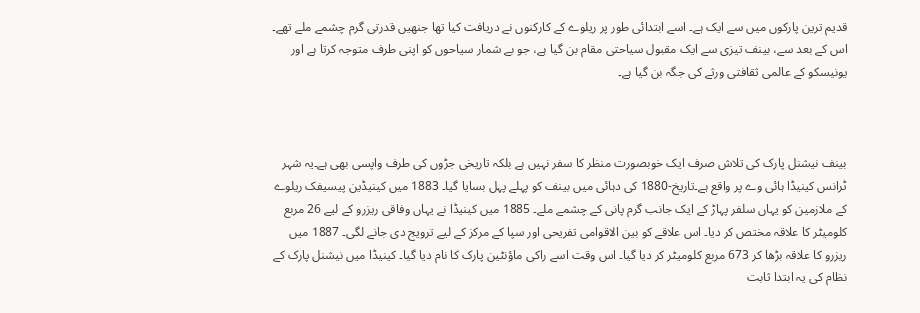قدیم ترین پارکوں میں سے ایک ہے۔ اسے ابتدائی طور پر ریلوے کے کارکنوں نے دریافت کیا تھا جنھیں قدرتی گرم چشمے ملے تھے۔ اس کے بعد سے، بینف تیزی سے ایک مقبول سیاحتی مقام بن گیا ہے، جو بے شمار سیاحوں کو اپنی طرف متوجہ کرتا ہے اور یونیسکو کے عالمی ثقافتی ورثے کی جگہ بن گیا ہے۔



بینف نیشنل پارک کی تلاش صرف ایک خوبصورت منظر کا سفر نہیں ہے بلکہ تاریخی جڑوں کی طرف واپسی بھی ہے۔یہ شہر ٹرانس کینیڈا ہائی وے پر واقع ہے۔تاریخ-1880 کی دہائی میں بینف کو پہلے پہل بسایا گیا۔ 1883 میں کینیڈین پیسیفک ریلوے کے ملازمین کو یہاں سلفر پہاڑ کے ایک جانب گرم پانی کے چشمے ملے۔ 1885 میں کینیڈا نے یہاں وفاقی ریزرو کے لیے 26 مربع کلومیٹر کا علاقہ مختص کر دیا۔ اس علاقے کو بین الاقوامی تفریحی اور سپا کے مرکز کے لیے ترویج دی جانے لگی۔ 1887 میں ریزرو کا علاقہ بڑھا کر 673 مربع کلومیٹر کر دیا گیا۔ اس وقت اسے راکی ماؤنٹین پارک کا نام دیا گیا۔ کینیڈا میں نیشنل پارک کے نظام کی یہ ابتدا ثابت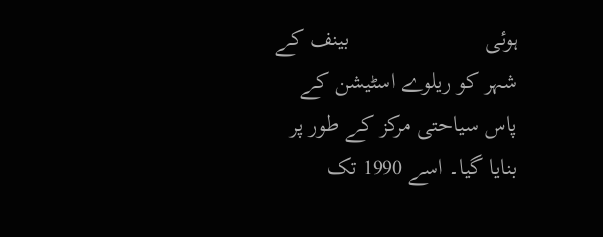ہوئی                       بینف کے شہر کو ریلوے اسٹیشن کے پاس سیاحتی مرکز کے طور پر بنایا گیا۔ اسے 1990 تک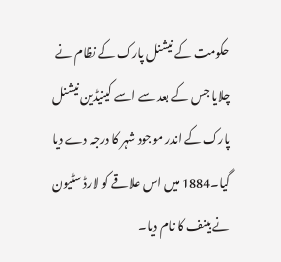حکومت کے نیشنل پارک کے نظام نے چلایا جس کے بعد سے اسے کینیڈین نیشنل پارک کے اندر موجود شہر کا درجہ دے دیا گیا۔1884 میں اس علاقے کو لارڈ سٹیون نے بینف کا نام دیا۔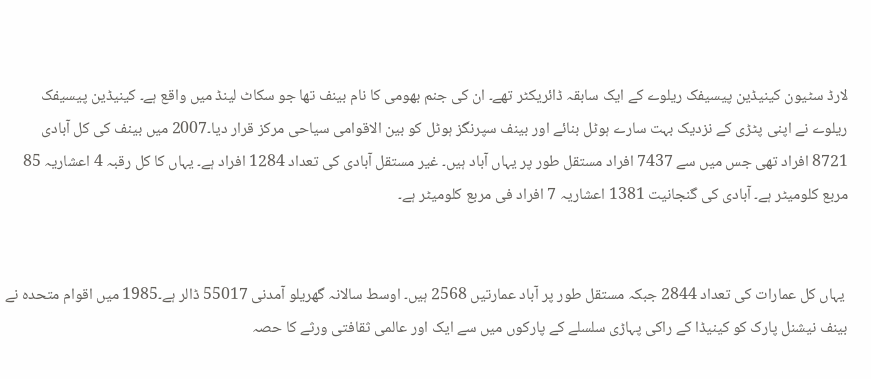لارڈ سٹیون کینیڈین پیسیفک ریلوے کے ایک سابقہ ڈائریکٹر تھے۔ ان کی جنم بھومی کا نام بینف تھا جو سکاٹ لینڈ میں واقع ہے۔ کینیڈین پیسیفک ریلوے نے اپنی پٹڑی کے نزدیک بہت سارے ہوٹل بنائے اور بینف سپرنگز ہوٹل کو بین الاقوامی سیاحی مرکز قرار دیا۔2007 میں بینف کی کل آبادی 8721 افراد تھی جس میں سے 7437 افراد مستقل طور پر یہاں آباد ہیں۔ غیر مستقل آبادی کی تعداد 1284 افراد ہے۔ یہاں کا کل رقبہ 4 اعشاریہ 85 مربع کلومیٹر ہے۔ آبادی کی گنجانیت 1381 اعشاریہ 7 افراد فی مربع کلومیٹر ہے۔


 یہاں کل عمارات کی تعداد 2844 جبکہ مستقل طور پر آباد عمارتیں 2568 ہیں۔ اوسط سالانہ گھریلو آمدنی 55017 ڈالر ہے۔1985 میں اقوام متحدہ نے بینف نیشنل پارک کو کینیڈا کے راکی پہاڑی سلسلے کے پارکوں میں سے ایک اور عالمی ثقافتی ورثے کا حصہ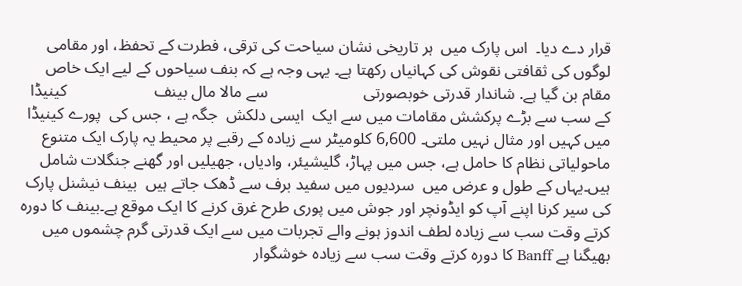قرار دے دیا۔  اس پارک میں  ہر تاریخی نشان سیاحت کی ترقی، فطرت کے تحفظ، اور مقامی لوگوں کی ثقافتی نقوش کی کہانیاں رکھتا ہے۔ یہی وجہ ہے کہ بنف سیاحوں کے لیے ایک خاص مقام بن گیا ہے. شاندار قدرتی خوبصورتی                       سے مالا مال بینف                     کینیڈا کے سب سے بڑے پرکشش مقامات میں سے ایک  ایسی دلکش  جگہ ہے ، جس کی  پورے کینیڈا میں کہیں اور مثال نہیں ملتی۔ 6,600 کلومیٹر سے زیادہ کے رقبے پر محیط یہ پارک ایک متنوع ماحولیاتی نظام کا حامل ہے، جس میں پہاڑ، گلیشیئر، وادیاں، جھیلیں اور گھنے جنگلات شامل ہیں۔یہاں کے طول و عرض میں  سردیوں میں سفید برف سے ڈھک جاتے ہیں  بینف نیشنل پارک کی سیر کرنا اپنے آپ کو ایڈونچر اور جوش میں پوری طرح غرق کرنے کا ایک موقع ہے۔بینف کا دورہ کرتے وقت سب سے زیادہ لطف اندوز ہونے والے تجربات میں سے ایک قدرتی گرم چشموں میں بھیگنا ہے Banff کا دورہ کرتے وقت سب سے زیادہ خوشگوار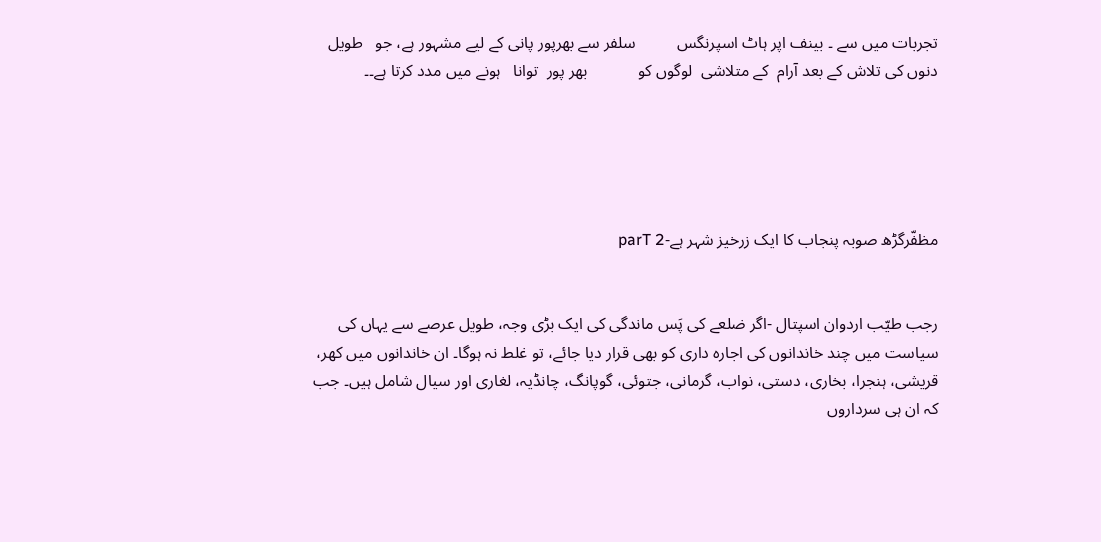تجربات میں سے ۔ بینف اپر ہاٹ اسپرنگس          سلفر سے بھرپور پانی کے لیے مشہور ہے، جو   طویل دنوں کی تلاش کے بعد آرام  کے متلاشی  لوگوں کو            بھر پور  توانا   ہونے میں مدد کرتا ہے۔۔





مظفّرگڑھ صوبہ پنجاب کا ایک زرخیز شہر ہے-parT 2


رجب طیّب اردوان اسپتال -اگر ضلعے کی پَس ماندگی کی ایک بڑی وجہ، طویل عرصے سے یہاں کی سیاست میں چند خاندانوں کی اجارہ داری کو بھی قرار دیا جائے، تو غلط نہ ہوگا۔ ان خاندانوں میں کھر، قریشی، ہنجرا، بخاری، دستی، نواب، گرمانی، جتوئی، گوپانگ، چانڈیہ، لغاری اور سیال شامل ہیں۔ جب کہ ان ہی سرداروں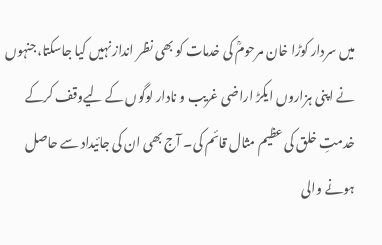میں سردار کوڑا خان مرحومؒ کی خدمات کو بھی نظر انداز نہیں کیا جاسکتا،جنہوں نے اپنی ہزاروں ایکڑ اراضی غریب و نادار لوگوں کے لیےوقف کرکے خدمتِ خلق کی عظیم مثال قائم کی۔ آج بھی ان کی جائیداد سے حاصل ہونے والی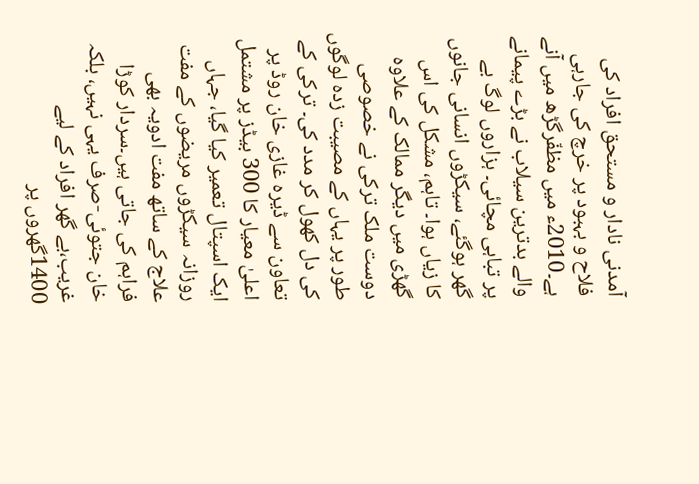آمدنی نادار و مستحق افراد کی فلاح و بہبود پر خرچ کی جارہی ہے۔2010ء میں مظفّرگڑھ میں آنے والے بدترین سیلاب نے بڑے پیمانے پر تباہی مچائی۔ ہزاروں لوگ بے گھر ہوگئے، سیکڑوں انسانی جانوں کا زیاں ہوا۔ تاہم، مشکل کی اس گھڑی میں دیگر ممالک کے علاوہ دوست ملک ترکی نے خصوصی طور پر یہاں کے مصیبت زدہ لوگوں کی دل کھول کر مدد کی۔ ترکی کے تعاون سے ڈیرہ غازی خان روڈ پر اعلیٰ معیار کا 300 بیڈز پر مشتمل ایک اسپتال تعمیر کیا گیا، جہاں روزانہ سیکڑوں مریضوں کے مفت علاج کے ساتھ مفت ادویہ بھی فراہم کی جاتی ہیں۔سردار کوڑا خان جتوئی-صرف یہی نہیں، بلکہ غریب،بے گھر افراد کے لیے 1400گھروں پر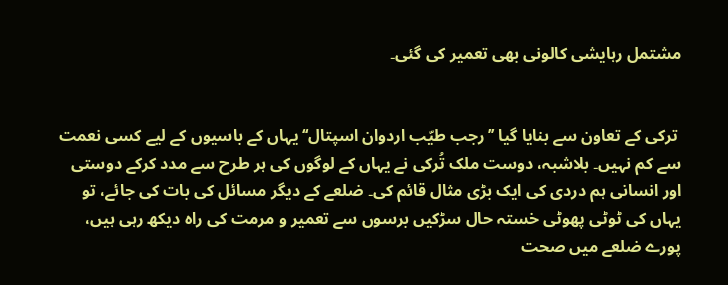مشتمل رہایشی کالونی بھی تعمیر کی گئی۔


 ترکی کے تعاون سے بنایا گیا ’’رجب طیّب اردوان اسپتال‘‘ یہاں کے باسیوں کے لیے کسی نعمت سے کم نہیں۔ بلاشبہ، دوست ملک تُرکی نے یہاں کے لوگوں کی ہر طرح سے مدد کرکے دوستی اور انسانی ہم دردی کی ایک بڑی مثال قائم کی۔ ضلعے کے دیگر مسائل کی بات کی جائے، تو یہاں کی ٹوٹی پھوٹی خستہ حال سڑکیں برسوں سے تعمیر و مرمت کی راہ دیکھ رہی ہیں، پورے ضلعے میں صحت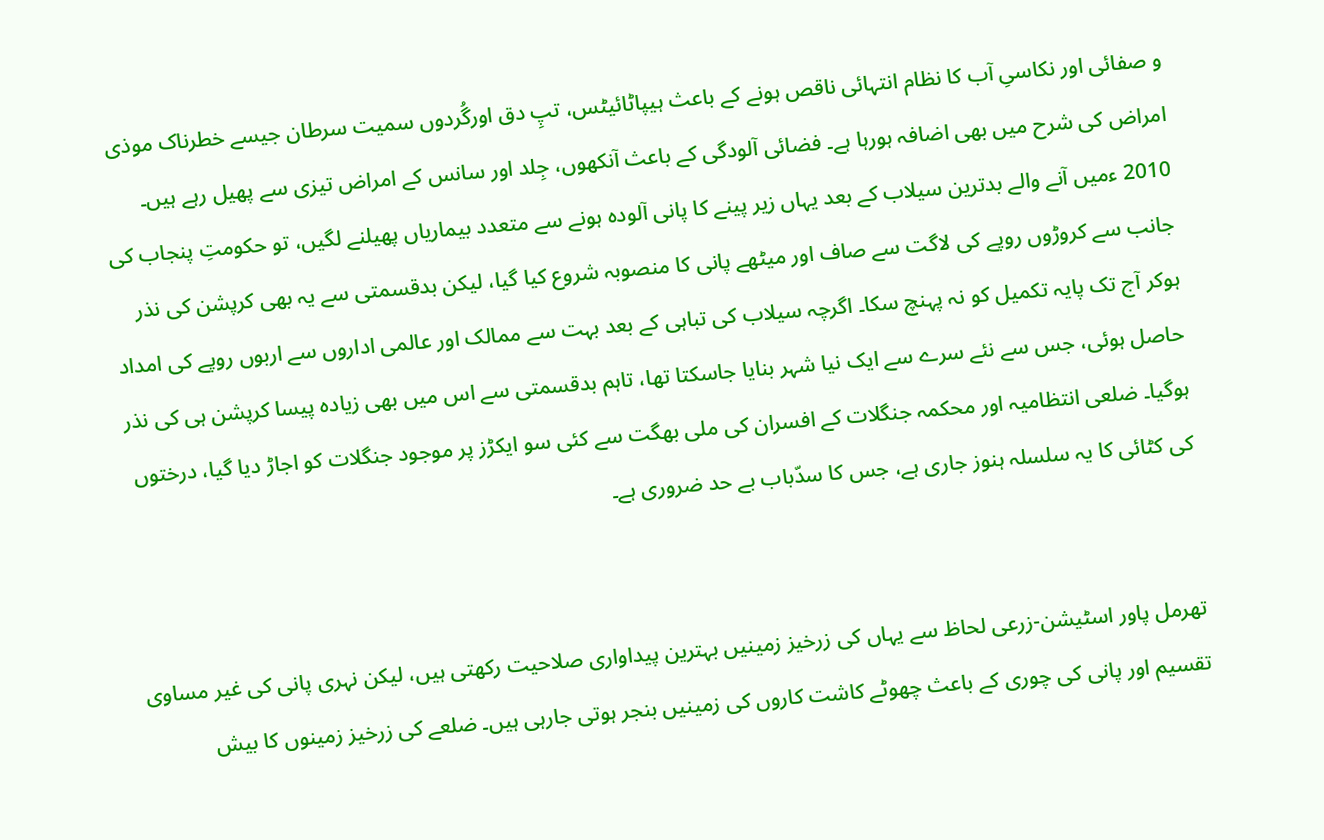و صفائی اور نکاسیِ آب کا نظام انتہائی ناقص ہونے کے باعث ہیپاٹائیٹس، تپِ دق اورگُردوں سمیت سرطان جیسے خطرناک موذی امراض کی شرح میں بھی اضافہ ہورہا ہے۔ فضائی آلودگی کے باعث آنکھوں، جِلد اور سانس کے امراض تیزی سے پھیل رہے ہیں۔ 2010 ءمیں آنے والے بدترین سیلاب کے بعد یہاں زیر پینے کا پانی آلودہ ہونے سے متعدد بیماریاں پھیلنے لگیں، تو حکومتِ پنجاب کی جانب سے کروڑوں روپے کی لاگت سے صاف اور میٹھے پانی کا منصوبہ شروع کیا گیا، لیکن بدقسمتی سے یہ بھی کرپشن کی نذر ہوکر آج تک پایہ تکمیل کو نہ پہنچ سکا۔ اگرچہ سیلاب کی تباہی کے بعد بہت سے ممالک اور عالمی اداروں سے اربوں روپے کی امداد حاصل ہوئی، جس سے نئے سرے سے ایک نیا شہر بنایا جاسکتا تھا، تاہم بدقسمتی سے اس میں بھی زیادہ پیسا کرپشن ہی کی نذر ہوگیا۔ ضلعی انتظامیہ اور محکمہ جنگلات کے افسران کی ملی بھگت سے کئی سو ایکڑز پر موجود جنگلات کو اجاڑ دیا گیا، درختوں کی کٹائی کا یہ سلسلہ ہنوز جاری ہے، جس کا سدّباب بے حد ضروری ہے۔


تھرمل پاور اسٹیشن-زرعی لحاظ سے یہاں کی زرخیز زمینیں بہترین پیداواری صلاحیت رکھتی ہیں، لیکن نہری پانی کی غیر مساوی تقسیم اور پانی کی چوری کے باعث چھوٹے کاشت کاروں کی زمینیں بنجر ہوتی جارہی ہیں۔ ضلعے کی زرخیز زمینوں کا بیش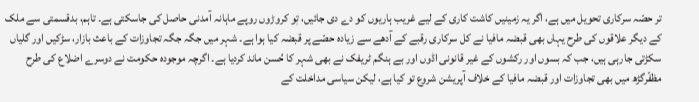تر حصّہ سرکاری تحویل میں ہے، اگر یہ زمینیں کاشت کاری کے لیے غریب ہاریوں کو دے دی جائیں، تٖو کروڑوں روپے ماہانہ آمدنی حاصل کی جاسکتی ہے۔ تاہم، بدقسمتی سے ملک کے دیگر علاقوں کی طرح یہاں بھی قبضہ مافیا نے کل سرکاری رقبے کے آدھے سے زیادہ حصّے پر قبضہ کیا ہوا ہے۔ شہر میں جگہ جگہ تجاوزات کے باعث بازار، سڑکیں اور گلیاں سکڑتی جارہی ہیں، جب کہ بسوں اور رکشوں کے غیر قانونی اڈوں اور بے ہنگم ٹریفک نے بھی شہر کا حُسن ماند کردیا ہے۔ اگرچہ موجودہ حکومت نے دوسرے اضلاع کی طرح مظفّرگڑھ میں بھی تجاوزات اور قبضہ مافیا کے خلاف آپریشن شروع تو کیا ہے، لیکن سیاسی مداخلت کے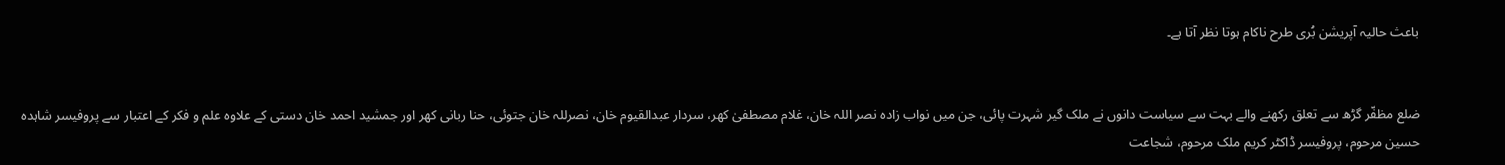باعث حالیہ آپریشن بُری طرح ناکام ہوتا نظر آتا ہے۔


ضلع مظفّر گڑھ سے تعلق رکھنے والے بہت سے سیاست دانوں نے ملک گیر شہرت پائی، جن میں نواب زادہ نصر اللہ خان، غلام مصطفیٰ کھر، سردار عبدالقیوم خان، نصرللہ خان جتوئی، حنا ربانی کھر اور جمشید احمد خان دستی کے علاوہ علم و فکر کے اعتبار سے پروفیسر شاہدہ حسین مرحوم، پروفیسر ڈاکٹر کریم ملک مرحوم، شجاعت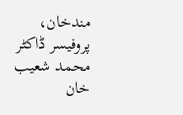مندخان، پروفیسر ڈاکٹر محمد شعیب خان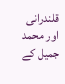قلندرانی اور محمد جمیل کے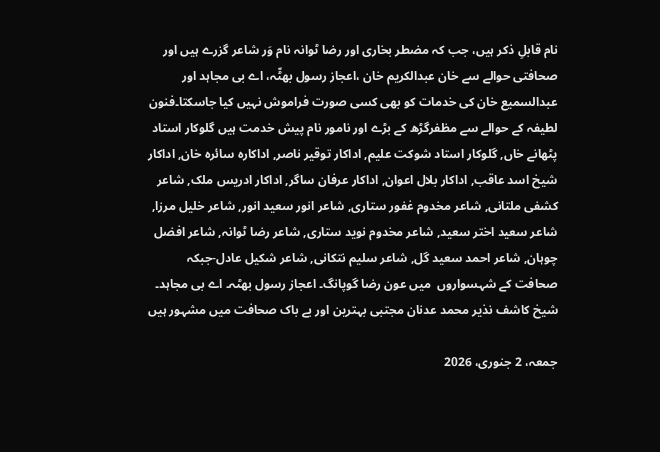نام قابلِ ذکر ہیں، جب کہ مضطر بخاری اور رضا ٹوانہ نام وَر شاعر گزرے ہیں اور صحافتی حوالے سے خان عبدالکریم خان ،اعجاز رسول بھٹّہ، اے بی مجاہد اور عبدالسمیع خان کی خدمات کو بھی کسی صورت فراموش نہیں کیا جاسکتا۔فنون لطیفہ کے حوالے سے مظفرگڑھ کے بڑے اور نامور نام پیش خدمت ہیں گلوکار استاد پٹھانے خاں, گلوکار استاد شوکت علیم, اداکار توقیر ناصر, اداکارہ سائرہ خان, اداکار شیخ اسد عاقب, اداکار بلال اعوان, اداکار عرفان ساگر, اداکار ادریس ملک, شاعر کشفی ملتانی, شاعر مخدوم غفور ستاری, شاعر انور سعید انور, شاعر خلیل مرزا, شاعر سعید اختر سعید, شاعر مخدوم نوید ستاری, شاعر رضا ٹوانہ, شاعر افضل چوہان, شاعر احمد سعید گل, شاعر سلیم نتکانی, شاعر شکیل عادل-جبکہ صحافت کے شہسواروں  میں عون رضا گوپانگ۔ اعجاز رسول بھٹہ۔ اے بی مجاہد۔ شیخ کاشف نذیر محمد عدنان مجتبی بہترین اور بے باک صحافت میں مشہور ہیں

جمعہ، 2 جنوری، 2026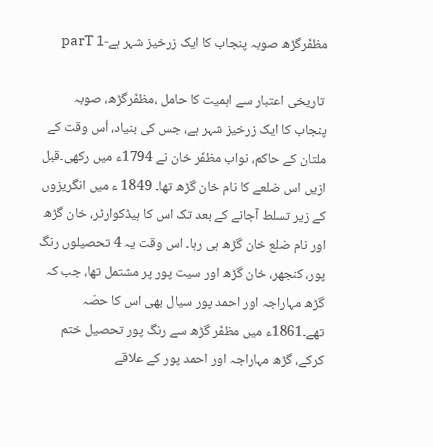مظفّرگڑھ صوبہ پنجاب کا ایک زرخیز شہر ہے-parT 1

 تاریخی اعتبار سے اہمیت کا حامل ،مظفّرگڑھ، صوبہ پنجاب کا ایک زرخیز شہر ہے، جس کی بنیاد، اُس وقت کے ملتان کے حاکم، نواب مظفّر خان نے 1794ء میں رکھی۔قبل ازیں اس ضلعے کا نام خان گڑھ تھا۔ 1849 ء میں انگریزوں کے زیر تسلط آجانے کے بعد تک اس کا ہیڈکوارٹر، خان گڑھ اور نام ضلع خان گڑھ ہی رہا۔ اس وقت یہ 4 تحصیلوں رنگ پور، کنجھر، خان گڑھ اور سیت پور پر مشتمل تھا، جب کہ گڑھ مہاراجہ اور احمد پور سیال بھی اس کا حصّہ تھے۔1861ء میں مظفّر گڑھ سے رنگ پور تحصیل ختم کرکے، گڑھ مہاراجہ اور احمد پور کے علاقے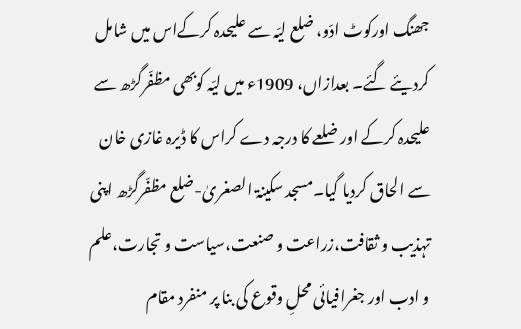جھنگ اورکوٹ ادّو، ضلع لیّہ سے علیحدہ کرکےاس میں شامل کردیئے گئے۔ بعدازاں، 1909ء میں لیّہ کوبھی مظفّرگڑھ سے علیحدہ کرکے اور ضلعے کا درجہ دے کراس کا ڈیرہ غازی خان سے الحاق کردیا گیا۔مسجد سکینۃ الصغریٰ-ضلع مظفّرگڑھ اپنی تہذیب و ثقافت،زراعت و صنعت،سیاست و تجارت،علم و ادب اور جغرافیائی محلِ وقوع کی بنا پر منفرد مقام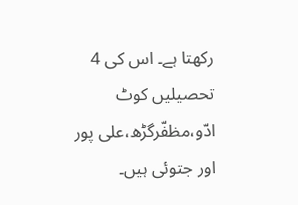رکھتا ہے۔ اس کی 4 تحصیلیں کوٹ ادّو،مظفّرگڑھ،علی پور اور جتوئی ہیں۔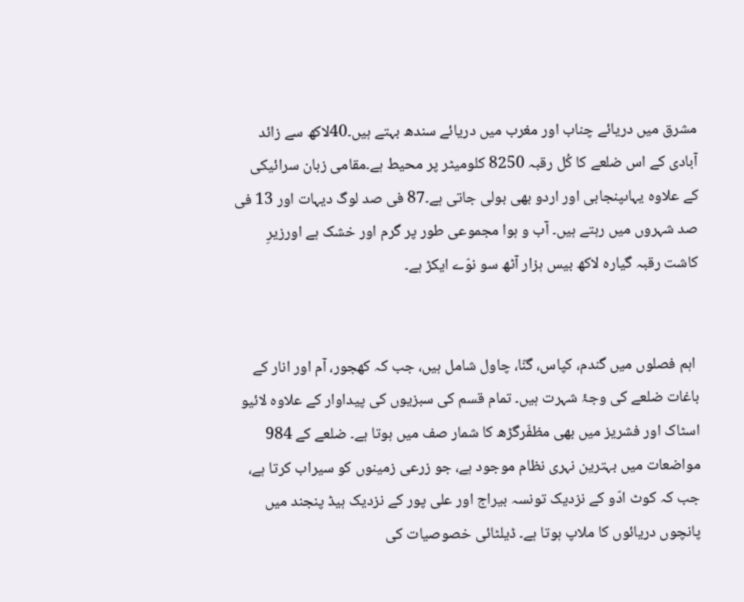مشرق میں دریائے چناب اور مغرب میں دریائے سندھ بہتے ہیں۔40لاکھ سے زائد آبادی کے اس ضلعے کا کُل رقبہ 8250 کلومیٹر پر محیط ہے۔مقامی زبان سرائیکی کے علاوہ یہاںپنجابی اور اردو بھی بولی جاتی ہے۔87 فی صد لوگ دیہات اور 13 فی صد شہروں میں رہتے ہیں۔ آب و ہوا مجموعی طور پر گرم اور خشک ہے اورزیرِ کاشت رقبہ گیارہ لاکھ بیس ہزار آٹھ سو نوّے ایکڑ ہے۔


 اہم فصلوں میں گندم، کپاس، گنّا، چاول شامل ہیں، جب کہ کھجور، آم اور انار کے باغات ضلعے کی وجۂ شہرت ہیں۔ تمام قسم کی سبزیوں کی پیداوار کے علاوہ لائیو اسٹاک اور فشریز میں بھی مظفّرگڑھ کا شمار صف میں ہوتا ہے۔ ضلعے کے 984 مواضعات میں بہترین نہری نظام موجود ہے، جو زرعی زمینوں کو سیراب کرتا ہے، جب کہ کوٹ ادّو کے نزدیک تونسہ بیراج اور علی پور کے نزدیک ہیڈ پنجند میں پانچوں دریائوں کا ملاپ ہوتا ہے۔ ڈیلٹائی خصوصیات کی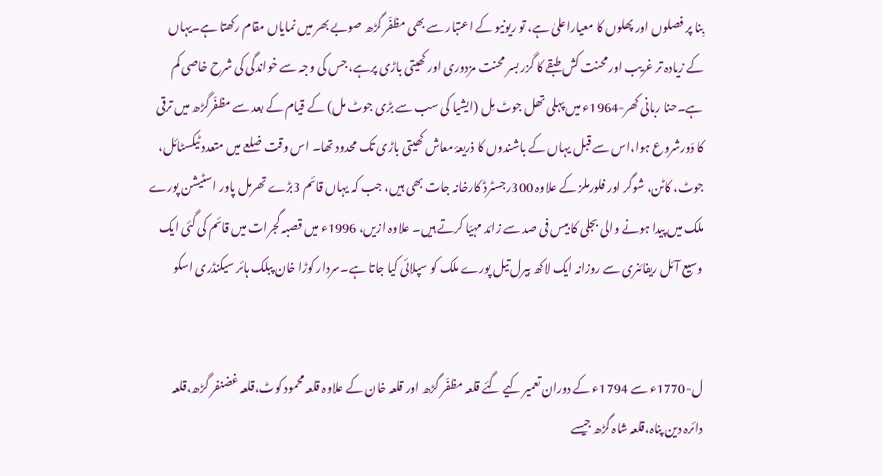بِنا پر فصلوں اور پھلوں کا معیاراعلیٰ ہے، تو ریونیو کے اعتبار سے بھی مظفّر گڑھ صوبے بھر میں نمایاں مقام رکھتا ہے۔یہاں کے زیادہ تر غریب اور محنت کش طبقے کا گزر بسر محنت مزدوری اور کھیتی باڑی پرہے، جس کی وجہ سے خواندگی کی شرح خاصی کم ہے۔حنا ربانی کھر-1964ء میں پہلی تھل جوٹ مِل (ایشیا کی سب سے بڑی جوٹ مل) کے قیام کے بعد سے مظفّرگڑھ میں ترقی کا دَورشروع ہوا،اس سے قبل یہاں کے باشندوں کا ذریعۂ معاش کھیتی باڑی تک محدود تھا۔ اس وقت ضلعے میں متعدد ٹیکسٹائل، جوٹ، کاٹن، شوگر اور فلورملز کے علاوہ 300رجسٹرڈ کارخانہ جات بھی ہیں، جب کہ یہاں قائم 3بڑے تھرمل پاور اسٹیشن پورے ملک میں پیدا ہونے والی بجلی کا بیس فی صد سے زائد مہیّا کرتے ہیں۔ علاوہ ازیں، 1996ء میں قصبہ گجرات میں قائم کی گئی ایک وسیع آئل ریفائنری سے روزانہ ایک لاکھ بیرل تیل پورے ملک کو سپلائی کیا جاتا ہے۔سردار کوڑا خان پبلک ہائر سیکنڈری اسکو


ل-1770ء سے 1794ء کے دوران تعمیر کیے گئے قلعہ مظفّر گڑھ اور قلعہ خان کے علاوہ قلعہ محمود کوٹ،قلعہ غضنفر گڑھ،قلعہ دائرہ دین پناہ،قلعہ شاہ گڑھ جیسے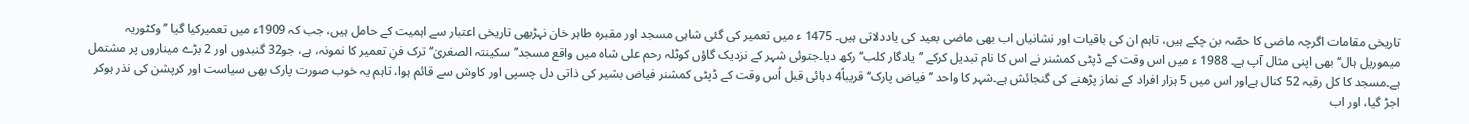تاریخی مقامات اگرچہ ماضی کا حصّہ بن چکے ہیں، تاہم ان کی باقیات اور نشانیاں اب بھی ماضی بعید کی یاددلاتی ہیں۔ 1475 ء میں تعمیر کی گئی شاہی مسجد اور مقبرہ طاہر خان نہڑبھی تاریخی اعتبار سے اہمیت کے حامل ہیں، جب کہ 1909ء میں تعمیرکیا گیا ’’وکٹوریہ میموریل ہال‘‘ بھی اپنی مثال آپ ہے۔ 1988 ء میں اس وقت کے ڈپٹی کمشنر نے اس کا نام تبدیل کرکے ’’یادگار کلب‘‘ رکھ دیا۔جتوئی شہر کے نزدیک گاؤں کوٹلہ رحم علی شاہ میں واقع مسجد’’ سکینتہ الصغریٰ‘‘ ترک فنِ تعمیر کا نمونہ، ہے، جو32 گنبدوں اور 2 بڑے میناروں پر مشتمل ہے۔مسجد کا کل رقبہ 52 کنال ہےاور اس میں 5 ہزار افراد کے نماز پڑھنے کی گنجائش ہے۔شہر کا واحد ’’فیاض پارک‘‘ قریباً4 دہائی قبل اُس وقت کے ڈپٹی کمشنر فیاض بشیر کی ذاتی دل چسپی اور کاوش سے قائم ہوا، تاہم یہ خوب صورت پارک بھی سیاست اور کرپشن کی نذر ہوکر اجڑ گیا، اور اب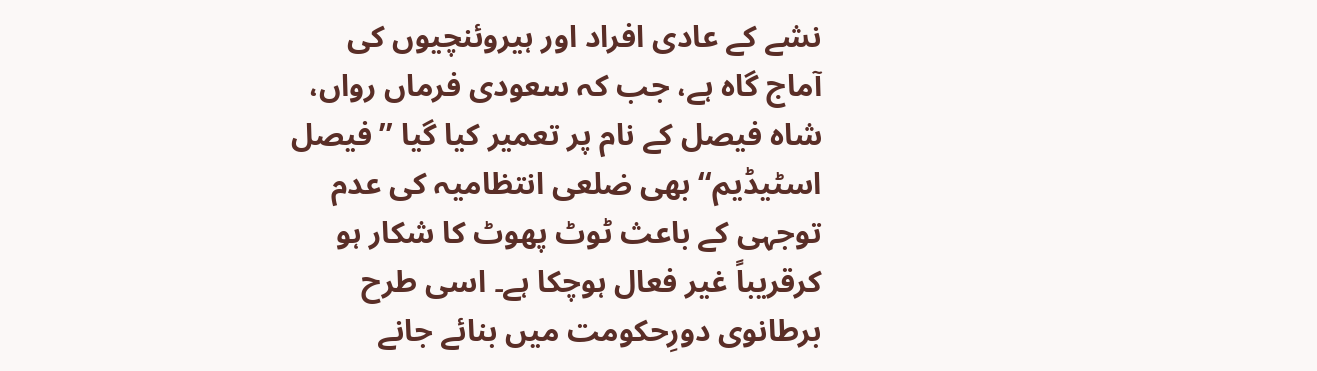نشے کے عادی افراد اور ہیروئنچیوں کی آماج گاہ ہے، جب کہ سعودی فرماں رواں، شاہ فیصل کے نام پر تعمیر کیا گیا ’’فیصل اسٹیڈیم‘‘ بھی ضلعی انتظامیہ کی عدم توجہی کے باعث ٹوٹ پھوٹ کا شکار ہو کرقریباً غیر فعال ہوچکا ہے۔ اسی طرح برطانوی دورِحکومت میں بنائے جانے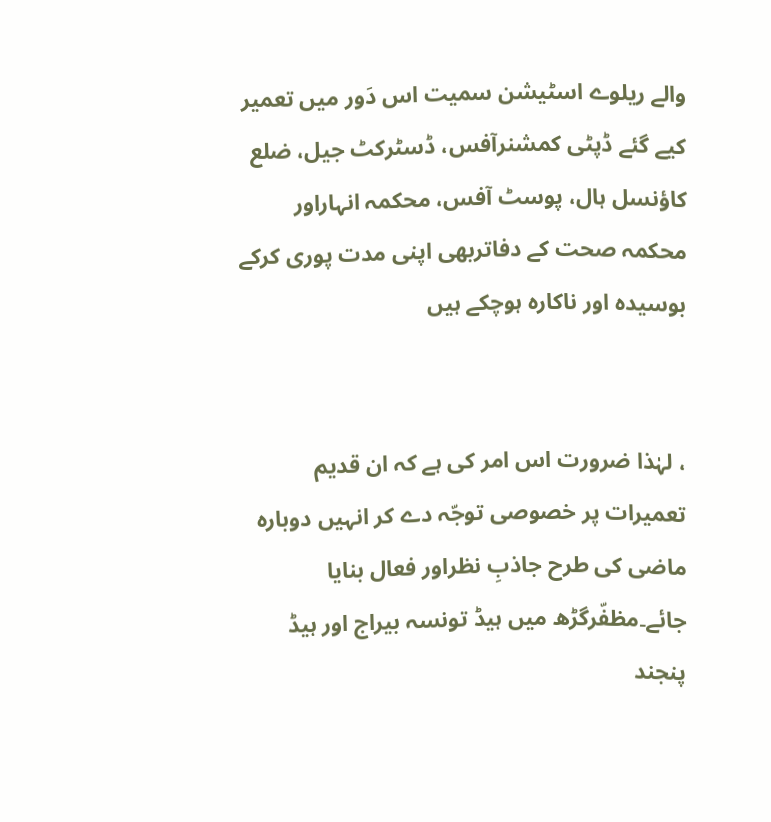والے ریلوے اسٹیشن سمیت اس دَور میں تعمیر کیے گئے ڈپٹی کمشنرآفس، ڈسٹرکٹ جیل، ضلع کاؤنسل ہال، پوسٹ آفس، محکمہ انہاراور محکمہ صحت کے دفاتربھی اپنی مدت پوری کرکے بوسیدہ اور ناکارہ ہوچکے ہیں


، لہٰذا ضرورت اس امر کی ہے کہ ان قدیم تعمیرات پر خصوصی توجّہ دے کر انہیں دوبارہ ماضی کی طرح جاذبِ نظراور فعال بنایا جائے۔مظفّرگڑھ میں ہیڈ تونسہ بیراج اور ہیڈ پنجند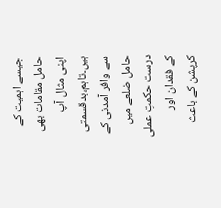جیسے اہمیت کے حامل مقامات بھی اپنی مثال آپ ہیں۔تاہم،بدقسمتی سے وافر آمدنی کے حامل ضلعے میں درست حکمتِ عملی کے فقدان اور کرپشن کے باعث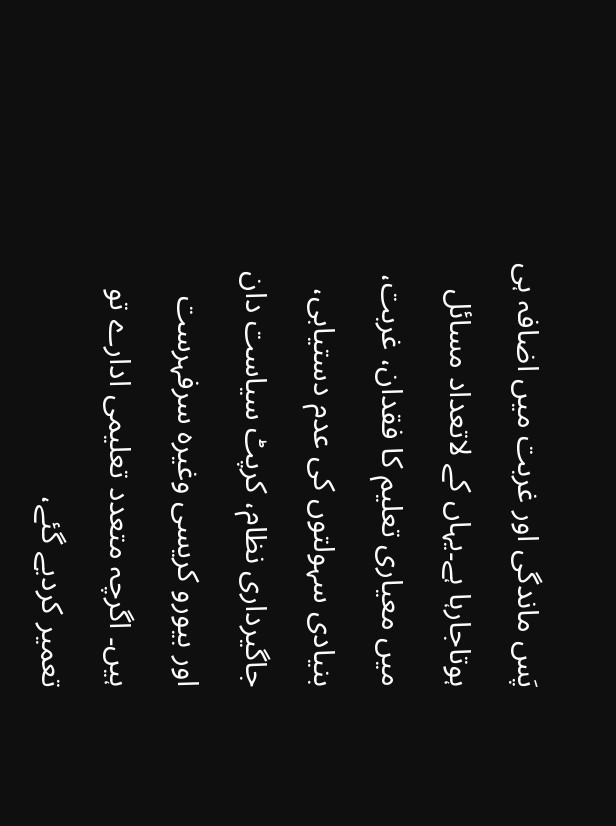پَس ماندگی اور غربت میں اضافہ ہی ہوتاجارہا ہے۔یہاں کے لاتعداد مسائل میں معیاری تعلیم کا فقدان، غربت، بنیادی سہولتوں کی عدم دستیابی، جاگیرداری نظام، کرپٹ سیاست دان اور بیورو کریسی وغیرہ سرفہرست ہیں۔ اگرچہ متعدد تعلیمی ادارے تو تعمیر کردیے گئے،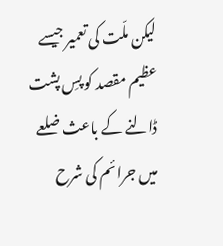لیکن ملّت کی تعمیر جیسے عظیم مقصد کو پسِ پشت ڈالنے کے باعث ضلعے میں جرائم کی شرح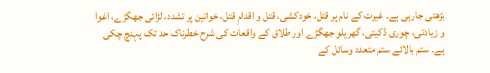بڑھتی جارہی ہے۔ غیرت کے نام پر قتل، خودکشی، قتل و اقدامِ قتل، خواتین پر تشدد، لڑائی جھگڑے، اغوا و زیادتی، چوری ڈکیتی، گھریلو جھگڑے اور طلاق کے واقعات کی شرح خطرناک حد تک پہنچ چکی ہے۔ ستم بالائے ستم متعدد وسائل کے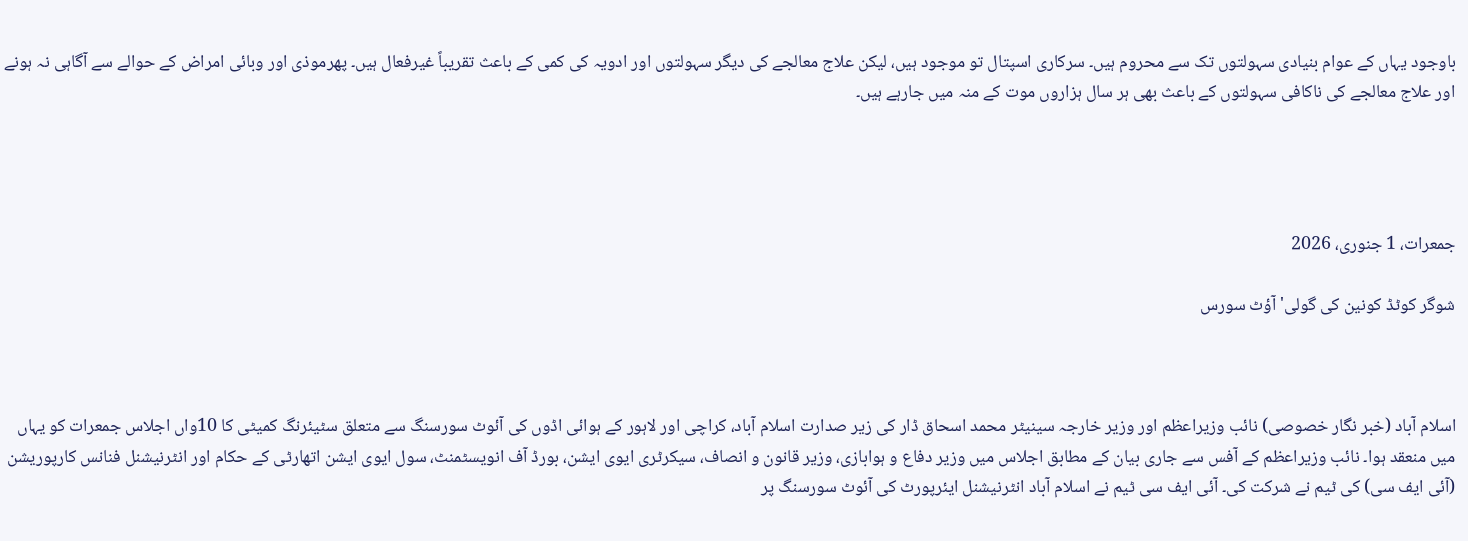باوجود یہاں کے عوام بنیادی سہولتوں تک سے محروم ہیں۔ سرکاری اسپتال تو موجود ہیں، لیکن علاج معالجے کی دیگر سہولتوں اور ادویہ کی کمی کے باعث تقریباً غیرفعال ہیں۔ پھرموذی اور وبائی امراض کے حوالے سے آگاہی نہ ہونے اور علاج معالجے کی ناکافی سہولتوں کے باعث بھی ہر سال ہزاروں موت کے منہ میں جارہے ہیں۔




جمعرات، 1 جنوری، 2026

شوگر کوٹڈ کونین کی گولی'آؤٹ سورس



اسلام آباد (خبر نگار خصوصی) نائب وزیراعظم اور وزیر خارجہ سینیٹر محمد اسحاق ڈار کی زیر صدارت اسلام آباد، کراچی اور لاہور کے ہوائی اڈوں کی آئوٹ سورسنگ سے متعلق سٹیئرنگ کمیٹی کا 10واں اجلاس جمعرات کو یہاں میں منعقد ہوا۔ نائب وزیراعظم کے آفس سے جاری بیان کے مطابق اجلاس میں وزیر دفاع و ہوابازی، وزیر قانون و انصاف، سیکرٹری ایوی ایشن، بورڈ آف انویسٹمنٹ، سول ایوی ایشن اتھارٹی کے حکام اور انٹرنیشنل فنانس کارپوریشن (آئی ایف سی) کی ٹیم نے شرکت کی۔ آئی ایف سی ٹیم نے اسلام آباد انٹرنیشنل ایئرپورٹ کی آئوٹ سورسنگ پر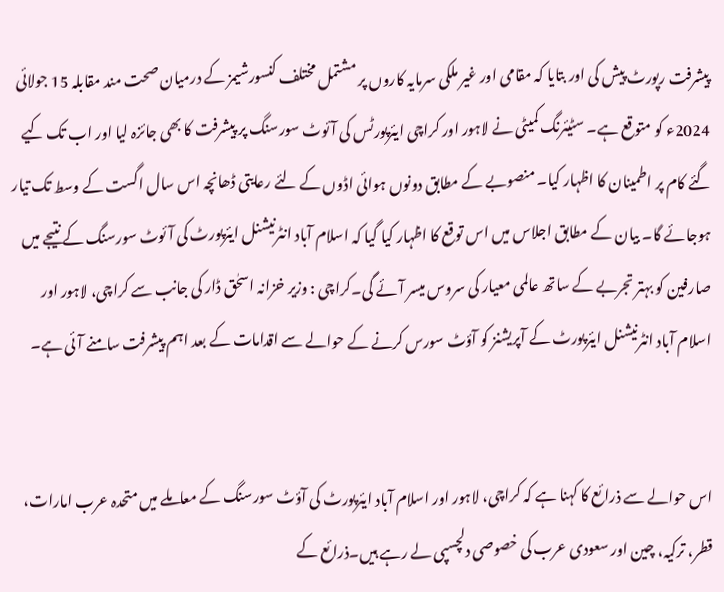پیشرفت رپورٹ پیش کی اور بتایا کہ مقامی اور غیر ملکی سرمایہ کاروں پر مشتمل مختلف کنسورشیمز کے درمیان صحت مند مقابلہ 15 جولائی 2024ء کو متوقع ہے۔ سٹیئرنگ کمیٹی نے لاہور اور کراچی ایئرپورٹس کی آئوٹ سورسنگ پر پیشرفت کا بھی جائزہ لیا اور اب تک کیے گئے کام پر اطمینان کا اظہار کیا۔ منصوبے کے مطابق دونوں ہوائی اڈوں کے لئے رعایتی ڈھانچہ اس سال اگست کے وسط تک تیار ہوجائے گا۔ بیان کے مطابق اجلاس میں اس توقع کا اظہار کیا گیا کہ اسلام آباد انٹرنیشنل ایئرپورٹ کی آئوٹ سورسنگ کے نتیجے میں صارفین کو بہتر تجربے کے ساتھ عالمی معیار کی سروس میسر آئے گی۔کراچی : وزیر خزانہ اسحٰق ڈار کی جانب سے کراچی، لاہور اور اسلام آباد انٹرنیشنل ایئرپورٹ کے آپریشنز کو آؤٹ سورس کرنے کے حوالے سے اقدامات کے بعد اہم پیشرفت سامنے آئی ہے۔


اس حوالے سے ذرائع کا کہنا ہے کہ کراچی، لاہور اور اسلام آباد ایئرپورٹ کی آؤٹ سورسنگ کے معاملے میں متحدہ عرب امارات، قطر، ترکیہ، چین اور سعودی عرب کی خصوصی دلچسپی لے رہے ہیں۔ذرائع کے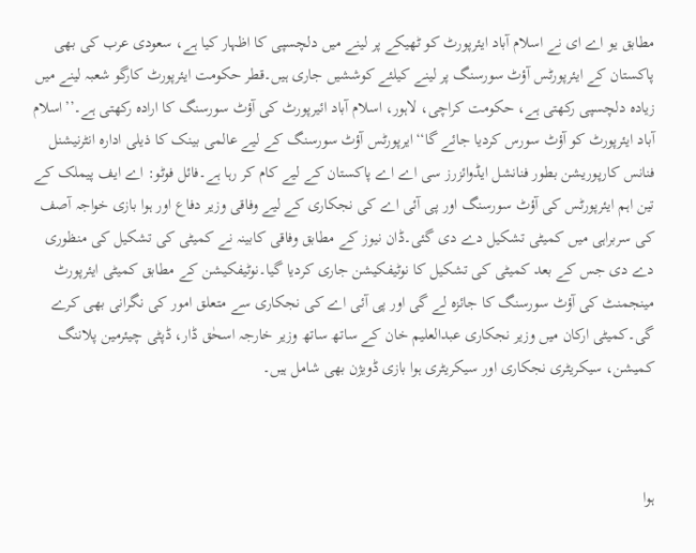مطابق یو اے ای نے اسلام آباد ایئرپورٹ کو ٹھیکے پر لینے میں دلچسپی کا اظہار کیا ہے، سعودی عرب کی بھی پاکستان کے ایئرپورٹس آؤٹ سورسنگ پر لینے کیلئے کوششیں جاری ہیں۔قطر حکومت ایئرپورٹ کارگو شعبہ لینے میں زیادہ دلچسپی رکھتی ہے، حکومت کراچی، لاہور، اسلام آباد ائیرپورٹ کی آؤٹ سورسنگ کا ارادہ رکھتی ہے۔’’اسلام آباد ایئرپورٹ کو آؤٹ سورس کردیا جائے گا‘‘ایرپورٹس آؤٹ سورسنگ کے لیے عالمی بینک کا ذیلی ادارہ انٹرنیشنل فنانس کارپوریشن بطور فنانشل ایڈوائزرز سی اے اے پاکستان کے لیے کام کر رہا ہے۔فائل فوٹو: اے ایف پیملک کے تین اہم ایئرپورٹس کی آؤٹ سورسنگ اور پی آئی اے کی نجکاری کے لیے وفاقی وزیر دفاع اور ہوا بازی خواجہ آصف کی سربراہی میں کمیٹی تشکیل دے دی گئی۔ڈان نیوز کے مطابق وفاقی کابینہ نے کمیٹی کی تشکیل کی منظوری دے دی جس کے بعد کمیٹی کی تشکیل کا نوٹیفکیشن جاری کردیا گیا۔نوٹیفکیشن کے مطابق کمیٹی ایئرپورٹ مینجمنٹ کی آؤٹ سورسنگ کا جائزہ لے گی اور پی آئی اے کی نجکاری سے متعلق امور کی نگرانی بھی کرے گی۔کمیٹی ارکان میں وزیر نجکاری عبدالعلیم خان کے ساتھ ساتھ وزیر خارجہ اسحٰق ڈار، ڈپٹی چیئرمین پلاننگ کمیشن، سیکریٹری نجکاری اور سیکریٹری ہوا بازی ڈویژن بھی شامل ہیں۔



ہوا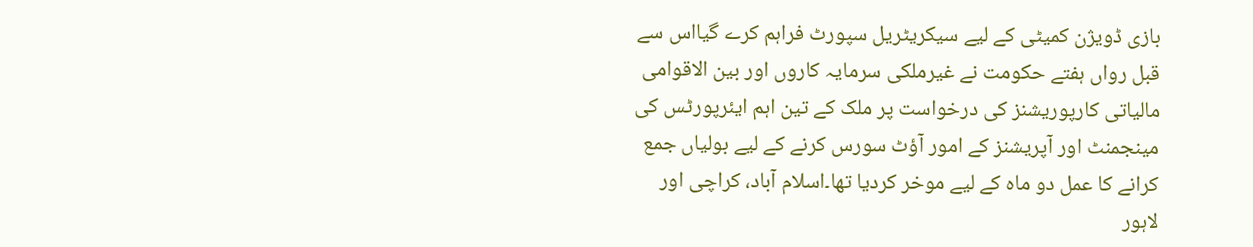بازی ڈویژن کمیٹی کے لیے سیکریٹریل سپورٹ فراہم کرے گیااس سے قبل رواں ہفتے حکومت نے غیرملکی سرمایہ کاروں اور بین الاقوامی مالیاتی کارپوریشنز کی درخواست پر ملک کے تین اہم ایئرپورٹس کی مینجمنٹ اور آپریشنز کے امور آؤٹ سورس کرنے کے لیے بولیاں جمع کرانے کا عمل دو ماہ کے لیے موخر کردیا تھا۔اسلام آباد، کراچی اور لاہور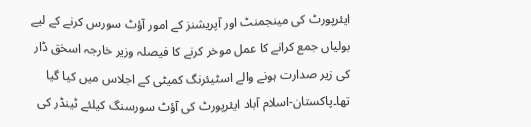ایئرپورٹ کی مینجمنٹ اور آپریشنز کے امور آؤٹ سورس کرنے کے لیے بولیاں جمع کرانے کا عمل موخر کرنے کا فیصلہ وزیر خارجہ اسحٰق ڈار کی زیر صدارت ہونے والے اسٹیئرنگ کمیٹی کے اجلاس میں کیا گیا تھا۔پاکستان-اسلام آباد ایئرپورٹ کی آؤٹ سورسنگ کیلئے ٹینڈر کی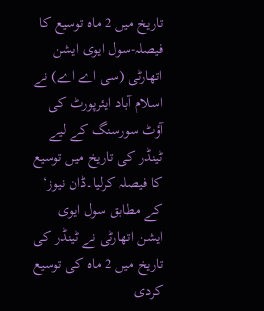تاریخ میں 2 ماہ توسیع کا فیصلہ-سول ایوی ایشن اتھارٹی (سی اے اے) نے اسلام آباد ایئرپورٹ کی آؤٹ سورسنگ کے لیے ٹینڈر کی تاریخ میں توسیع کا فیصلہ کرلیا۔ڈان نیوز‘ کے مطابق سول ایوی ایشن اتھارٹی نے ٹینڈر کی تاریخ میں 2 ماہ کی توسیع کردی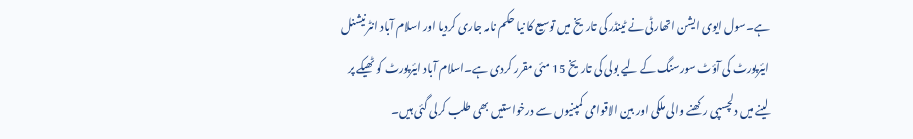ہے۔سول ایوی ایشن اتھارٹی نے ٹینڈر کی تاریخ میں توسیع کا نیا حکم نامہ جاری کردیا اور اسلام آباد انٹرنیشنل ایئرپورٹ کی آؤٹ سورسنگ کے لیے بولی کی تاریخ 15 مئی مقرر کردی ہے۔اسلام آباد ایئرپورٹ کو ٹھیکے پر لینے میں دلچسپی رکھنے والی ملکی اور بین الاقوامی کمپنیوں سے درخواستیں بھی طلب کرلی گئی ہیں۔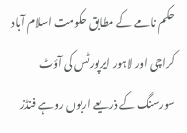حکم نامے کے مطابق حکومت اسلام آباد کراچی اور لاہور ایرپورٹس کی آؤٹ سورسنگ کے ذریعے اربوں روہے فنڈز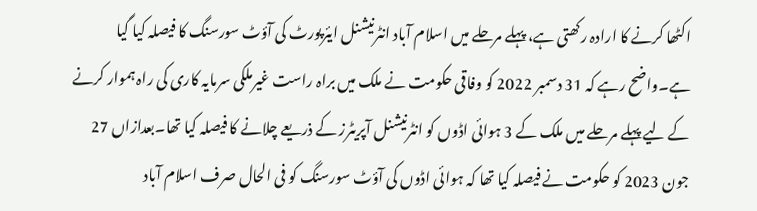اکٹھا کرنے کا ارادہ رکھتی ہے، پہلے مرحلے میں اسلام آباد انٹرنیشنل ایئرپورٹ کی آؤٹ سورسنگ کا فیصلہ کیا گیا ہے۔واضح رہے کہ 31 دسمبر 2022 کو وفاقی حکومت نے ملک میں براہ راست غیرملکی سرمایہ کاری کی راہ ہموار کرنے کے لیے پہلے مرحلے میں ملک کے 3 ہوائی اڈوں کو انٹرنیشنل آپریٹرز کے ذریعے چلانے کا فیصلہ کیا تھا۔بعدازاں 27 جون 2023 کو حکومت نے فیصلہ کیا تھا کہ ہوائی اڈوں کی آؤٹ سورسنگ کو فی الحال صرف اسلام آباد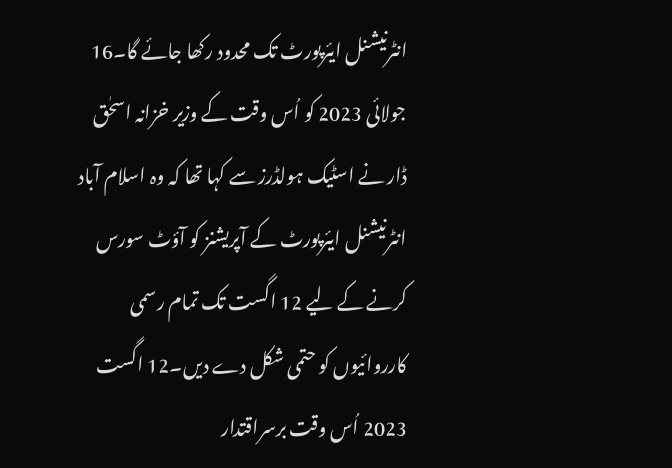انٹرنیشنل ایئرپورٹ تک محدود رکھا جائے گا۔16 جولائی 2023 کو اُس وقت کے وزیر خزانہ اسحٰق ڈار نے اسٹیک ہولڈرز سے کہا تھا کہ وہ اسلام آباد انٹرنیشنل ایئرپورٹ کے آپریشنز کو آؤٹ سورس کرنے کے لیے 12 اگست تک تمام رسمی کارروائیوں کو حتمی شکل دے دیں۔12 اگست 2023 اُس وقت برسراقتدار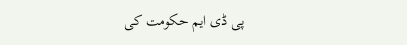پی ڈی ایم حکومت کی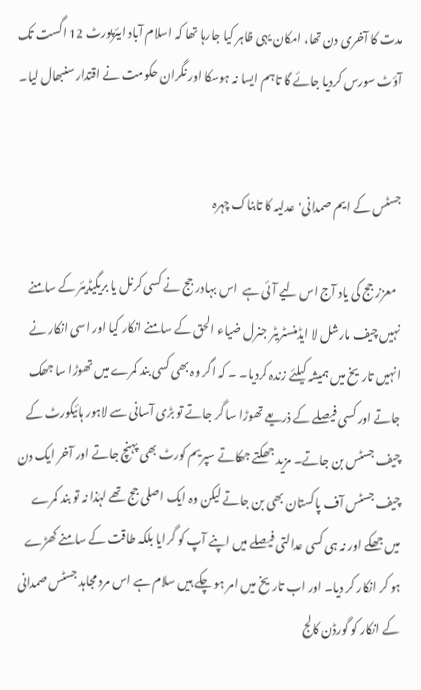مدت کا آخری دن تھا، امکان یہی ظاہر کیا جارہا تھا کہ اسلام آباد ایئرپورٹ 12 اگست تک آؤٹ سورس کردیا جائے گا تاہم ایسا نہ ہوسکا اور نگران حکومت نے اقتدار سنبھال لیا۔


جسٹس کے ایم صمدانی'عدلیہ کا تابناک چہرہ

  معزز جج کی یاد آج اس لیے آئی ہے  اس بہادر جج نے کسی کرنل یا بریگیڈیئر کے سامنے نہیں چیف مارشل لا ایڈمنسٹریٹر جنرل ضیاء الحق کے سامنے انکار کیا اور اسی انکار نے انہیں تاریخ میں ہمیشہ کیلئے زندہ کردیا۔ ۔ کہ اگر وہ بھی کسی بند کمرے میں تھوڑا سا جھک جاتے اور کسی فیصلے کے ذریعے تھوڑا سا گر جاتے تو بڑی آسانی سے لاہور ہائیکورٹ کے چیف جسٹس بن جاتے۔ مزید جھکتے جھکاتے سپریم کورٹ بھی پہنچ جاتے اور آخر ایک دن چیف جسٹس آف پاکستان بھی بن جاتے لیکن وہ ایک اصلی جج تھے لہٰذا نہ تو بند کمرے میں جھکے اور نہ ہی کسی عدالتی فیصلے میں اپنے آپ کو گرایا بلکہ طاقت کے سامنے کھڑے ہو کر انکار کر دیا۔ اور اب تاریخ میں امر ہو چکے ہیں سلام ہے اس مرد مجاہد جسٹس صمدانی کے انکار کو گورڈن کالج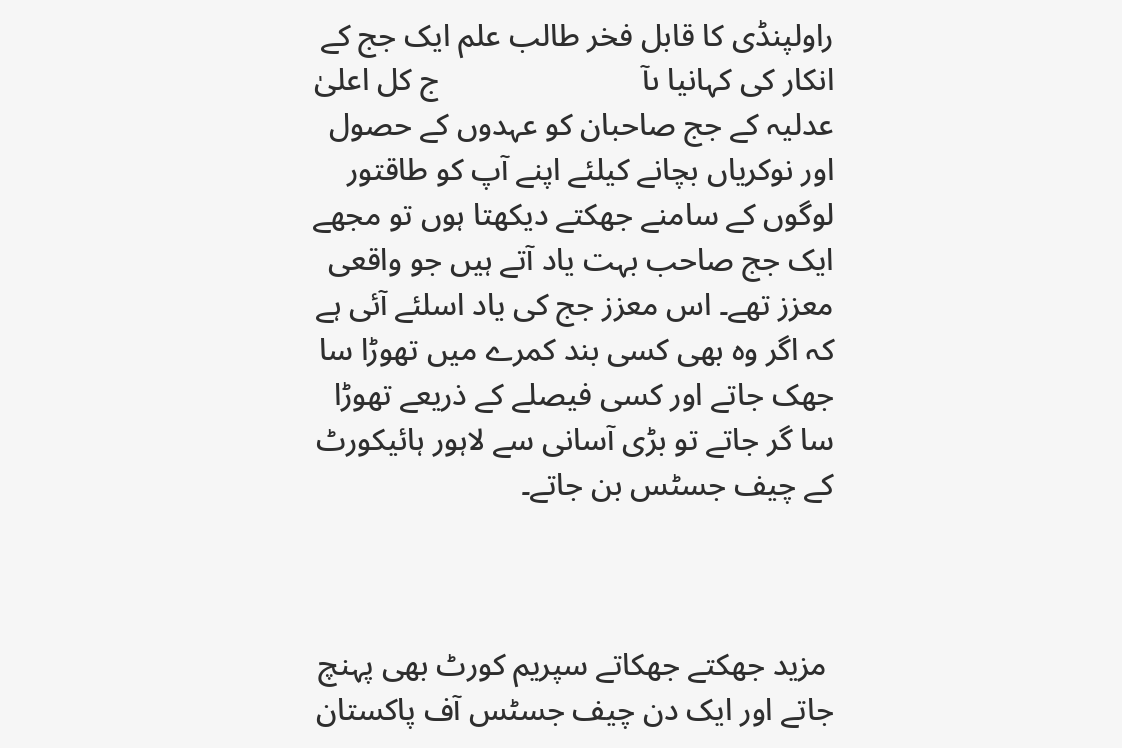راولپنڈی کا قابل فخر طالب علم ایک جج کے انکار کی کہانیا ںآ                          ج کل اعلیٰ عدلیہ کے جج صاحبان کو عہدوں کے حصول اور نوکریاں بچانے کیلئے اپنے آپ کو طاقتور لوگوں کے سامنے جھکتے دیکھتا ہوں تو مجھے ایک جج صاحب بہت یاد آتے ہیں جو واقعی معزز تھے۔ اس معزز جج کی یاد اسلئے آئی ہے کہ اگر وہ بھی کسی بند کمرے میں تھوڑا سا جھک جاتے اور کسی فیصلے کے ذریعے تھوڑا سا گر جاتے تو بڑی آسانی سے لاہور ہائیکورٹ کے چیف جسٹس بن جاتے۔



 مزید جھکتے جھکاتے سپریم کورٹ بھی پہنچ جاتے اور ایک دن چیف جسٹس آف پاکستان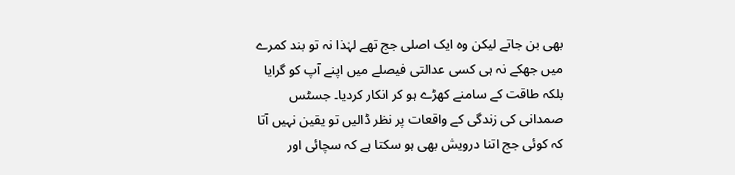بھی بن جاتے لیکن وہ ایک اصلی جج تھے لہٰذا نہ تو بند کمرے میں جھکے نہ ہی کسی عدالتی فیصلے میں اپنے آپ کو گرایا بلکہ طاقت کے سامنے کھڑے ہو کر انکار کردیا۔ جسٹس صمدانی کی زندگی کے واقعات پر نظر ڈالیں تو یقین نہیں آتا کہ کوئی جج اتنا درویش بھی ہو سکتا ہے کہ سچائی اور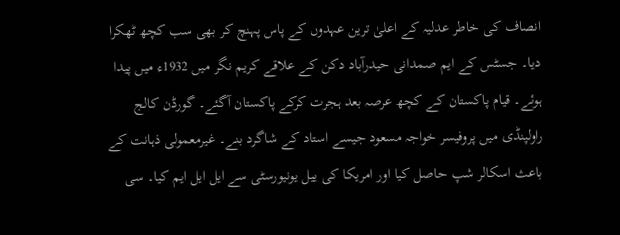انصاف کی خاطر عدلیہ کے اعلیٰ ترین عہدوں کے پاس پہنچ کر بھی سب کچھ ٹھکرا دیا۔ جسٹس کے ایم صمدانی حیدرآباد دکن کے علاقے کریم نگر میں 1932ء میں پیدا ہوئے۔ قیام پاکستان کے کچھ عرصہ بعد ہجرت کرکے پاکستان آگئے۔ گورڈن کالج راولپنڈی میں پروفیسر خواجہ مسعود جیسے استاد کے شاگرد بنے۔ غیرمعمولی ذہانت کے باعث اسکالر شپ حاصل کیا اور امریکا کی ییل یونیورسٹی سے ایل ایل ایم کیا۔ سی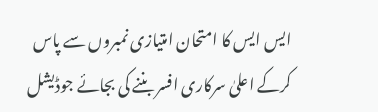ایس ایس کا امتحان امتیازی نمبروں سے پاس کرکے اعلیٰ سرکاری افسر بننے کی بجائے جوڈیشل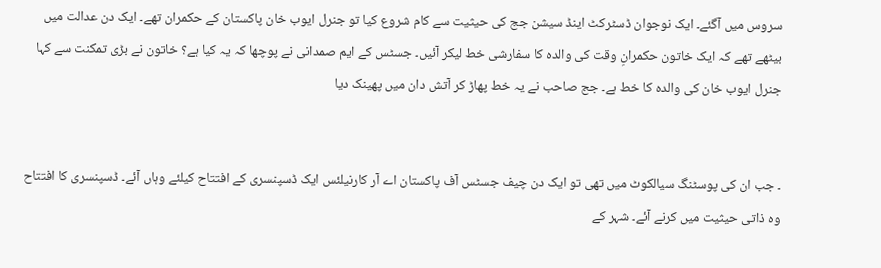سروس میں آگئے۔ ایک نوجوان ڈسٹرکٹ اینڈ سیشن جج کی حیثیت سے کام شروع کیا تو جنرل ایوب خان پاکستان کے حکمران تھے۔ ایک دن عدالت میں بیٹھے تھے کہ ایک خاتون حکمرانِ وقت کی والدہ کا سفارشی خط لیکر آئیں۔ جسٹس کے ایم صمدانی نے پوچھا کہ یہ کیا ہے؟ خاتون نے بڑی تمکنت سے کہا جنرل ایوب خان کی والدہ کا خط ہے۔ جج صاحب نے یہ خط پھاڑ کر آتش دان میں پھینک دیا


۔ جب ان کی پوسٹنگ سیالکوٹ میں تھی تو ایک دن چیف جسٹس آف پاکستان اے آر کارنیلئس ایک ڈسپنسری کے افتتاح کیلئے وہاں آئے۔ ڈسپنسری کا افتتاح وہ ذاتی حیثیت میں کرنے آئے۔ شہر کے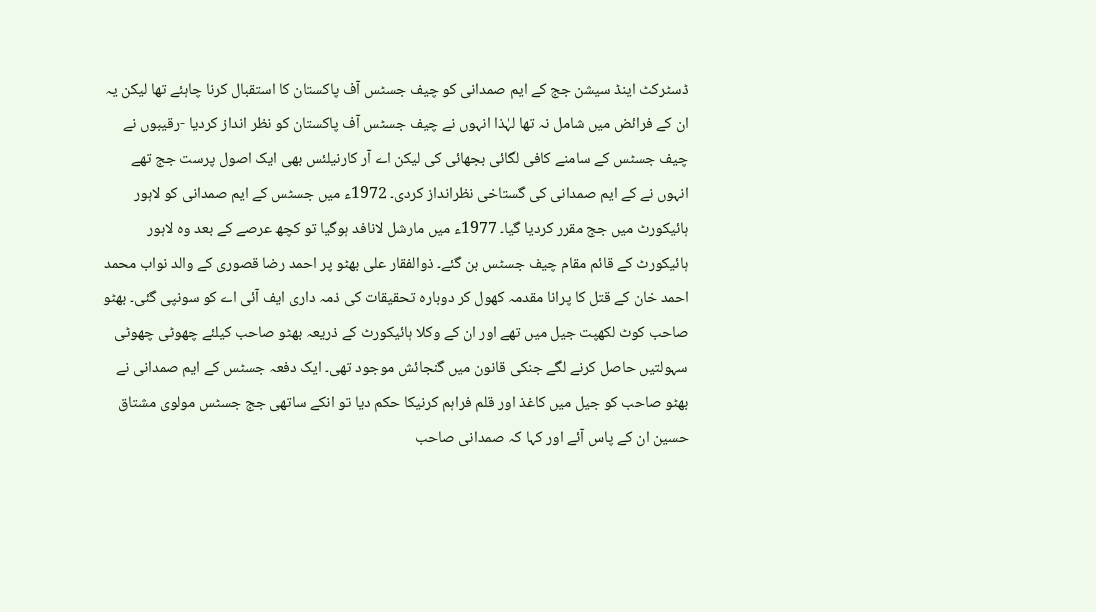ڈسٹرکٹ اینڈ سیشن جج کے ایم صمدانی کو چیف جسٹس آف پاکستان کا استقبال کرنا چاہئے تھا لیکن یہ ان کے فرائض میں شامل نہ تھا لہٰذا انہوں نے چیف جسٹس آف پاکستان کو نظر انداز کردیا -رقیبوں نے چیف جسٹس کے سامنے کافی لگائی بجھائی کی لیکن اے آر کارنیلئس بھی ایک اصول پرست جج تھے انہوں نے کے ایم صمدانی کی گستاخی نظرانداز کردی۔ 1972ء میں جسٹس کے ایم صمدانی کو لاہور ہائیکورٹ میں جج مقرر کردیا گیا۔ 1977ء میں مارشل لانافد ہوگیا تو کچھ عرصے کے بعد وہ لاہور ہائیکورٹ کے قائم مقام چیف جسٹس بن گئے۔ ذوالفقار علی بھٹو پر احمد رضا قصوری کے والد نواب محمد احمد خان کے قتل کا پرانا مقدمہ کھول کر دوبارہ تحقیقات کی ذمہ داری ایف آئی اے کو سونپی گئی۔ بھٹو صاحب کوٹ لکھپت جیل میں تھے اور ان کے وکلا ہائیکورٹ کے ذریعہ بھٹو صاحب کیلئے چھوٹی چھوٹی سہولتیں حاصل کرنے لگے جنکی قانون میں گنجائش موجود تھی۔ ایک دفعہ جسٹس کے ایم صمدانی نے بھٹو صاحب کو جیل میں کاغذ اور قلم فراہم کرنیکا حکم دیا تو انکے ساتھی جج جسٹس مولوی مشتاق حسین ان کے پاس آئے اور کہا کہ صمدانی صاحب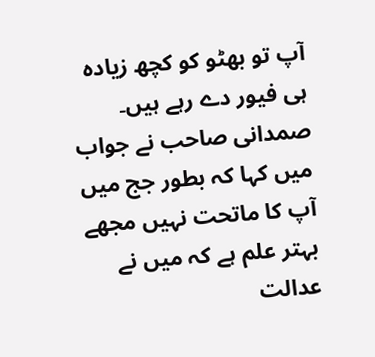آپ تو بھٹو کو کچھ زیادہ ہی فیور دے رہے ہیں۔ صمدانی صاحب نے جواب میں کہا کہ بطور جج میں آپ کا ماتحت نہیں مجھے بہتر علم ہے کہ میں نے عدالت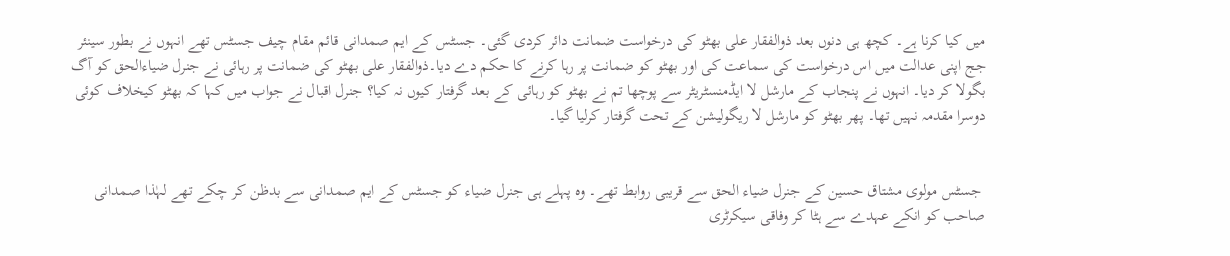میں کیا کرنا ہے۔ کچھ ہی دنوں بعد ذوالفقار علی بھٹو کی درخواست ضمانت دائر کردی گئی۔ جسٹس کے ایم صمدانی قائم مقام چیف جسٹس تھے انہوں نے بطور سینئر جج اپنی عدالت میں اس درخواست کی سماعت کی اور بھٹو کو ضمانت پر رہا کرنے کا حکم دے دیا۔ذوالفقار علی بھٹو کی ضمانت پر رہائی نے جنرل ضیاءالحق کو آگ بگولا کر دیا۔ انہوں نے پنجاب کے مارشل لا ایڈمنسٹریٹر سے پوچھا تم نے بھٹو کو رہائی کے بعد گرفتار کیوں نہ کیا؟ جنرل اقبال نے جواب میں کہا کہ بھٹو کیخلاف کوئی دوسرا مقدمہ نہیں تھا۔ پھر بھٹو کو مارشل لا ریگولیشن کے تحت گرفتار کرلیا گیا۔


 جسٹس مولوی مشتاق حسین کے جنرل ضیاء الحق سے قریبی روابط تھے۔ وہ پہلے ہی جنرل ضیاء کو جسٹس کے ایم صمدانی سے بدظن کر چکے تھے لہٰذا صمدانی صاحب کو انکے عہدے سے ہٹا کر وفاقی سیکرٹری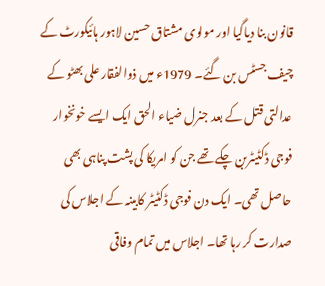قانون بنا دیاگیا اور مولوی مشتاق حسین لاہور ہائیکورٹ کے چیف جسٹس بن گئے۔ 1979ء میں ذوالفقار علی بھٹو کے عدالتی قتل کے بعد جنرل ضیاء الحق ایک ایسے خونخوار فوجی ڈکٹیٹربن چکے تھے جن کو امریکا کی پشت پناہی بھی حاصل تھی۔ ایک دن فوجی ڈکٹیٹر کابینہ کے اجلاس کی صدارت کر رہا تھا۔ اجلاس میں تمام وفاقی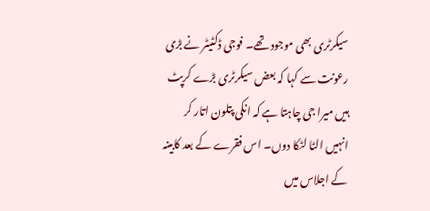سیکرٹری بھی موجود تھے۔ فوجی ڈکٹیٹر نے بڑی رعونت سے کہا کہ بعض سیکرٹری بڑے کرپٹ ہیں میرا جی چاہتا ہے کہ انکی پتلون اتار کر انہیں الٹا لٹکا دوں۔ اس فقرے کے بعد کابینہ کے اجلاس میں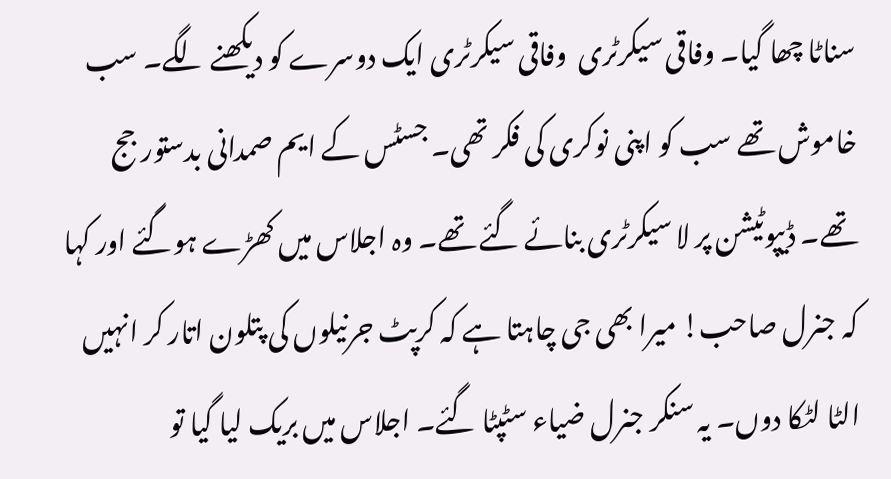سناٹا چھا گیا۔ وفاقی سیکرٹری  وفاقی سیکرٹری ایک دوسرے کو دیکھنے لگے۔ سب خاموش تھے سب کو اپنی نوکری کی فکر تھی۔ جسٹس کے ایم صمدانی بدستور جج تھے۔ ڈیپوٹیشن پر لا سیکرٹری بنائے گئے تھے۔ وہ اجلاس میں کھڑے ہوگئے اور کہا کہ جنرل صاحب! میرا بھی جی چاہتا ہے کہ کرپٹ جرنیلوں کی پتلون اتار کر انہیں الٹا لٹکا دوں۔ یہ سنکر جنرل ضیاء سٹپٹا گئے۔ اجلاس میں بریک لیا گیا تو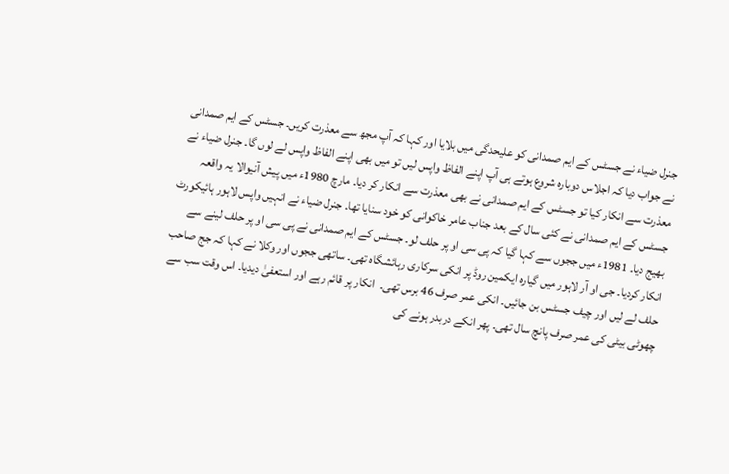جنرل ضیاء نے جسٹس کے ایم صمدانی کو علیحدگی میں بلایا اور کہا کہ آپ مجھ سے معذرت کریں۔ جسٹس کے ایم صمدانی نے جواب دیا کہ اجلاس دوبارہ شروع ہوتے ہی آپ اپنے الفاظ واپس لیں تو میں بھی اپنے الفاظ واپس لے لوں گا۔ جنرل ضیاء نے معذرت سے انکار کیا تو جسٹس کے ایم صمدانی نے بھی معذرت سے انکار کر دیا۔ مارچ 1980ء میں پیش آنیوالا یہ واقعہ جسٹس کے ایم صمدانی نے کئی سال کے بعد جناب عامر خاکوانی کو خود سنایا تھا۔ جنرل ضیاء نے انہیں واپس لاہور ہائیکورٹ بھیج دیا۔ 1981ء میں ججوں سے کہا گیا کہ پی سی او پر حلف لو۔ جسٹس کے ایم صمدانی نے پی سی او پر حلف لینے سے انکار کردیا۔ جی او آر لاہور میں گیارہ ایکمین روڈ پر انکی سرکاری رہائشگاہ تھی۔ ساتھی ججوں اور وکلا نے کہا کہ جج صاحب حلف لے لیں اور چیف جسٹس بن جائیں۔ انکی عمر صرف 46 برس تھی۔  انکار پر قائم رہے اور استعفیٰ دیدیا۔ اس وقت سب سے چھوٹی بیٹی کی عمر صرف پانچ سال تھی۔ پھر انکے دربدر ہونے کی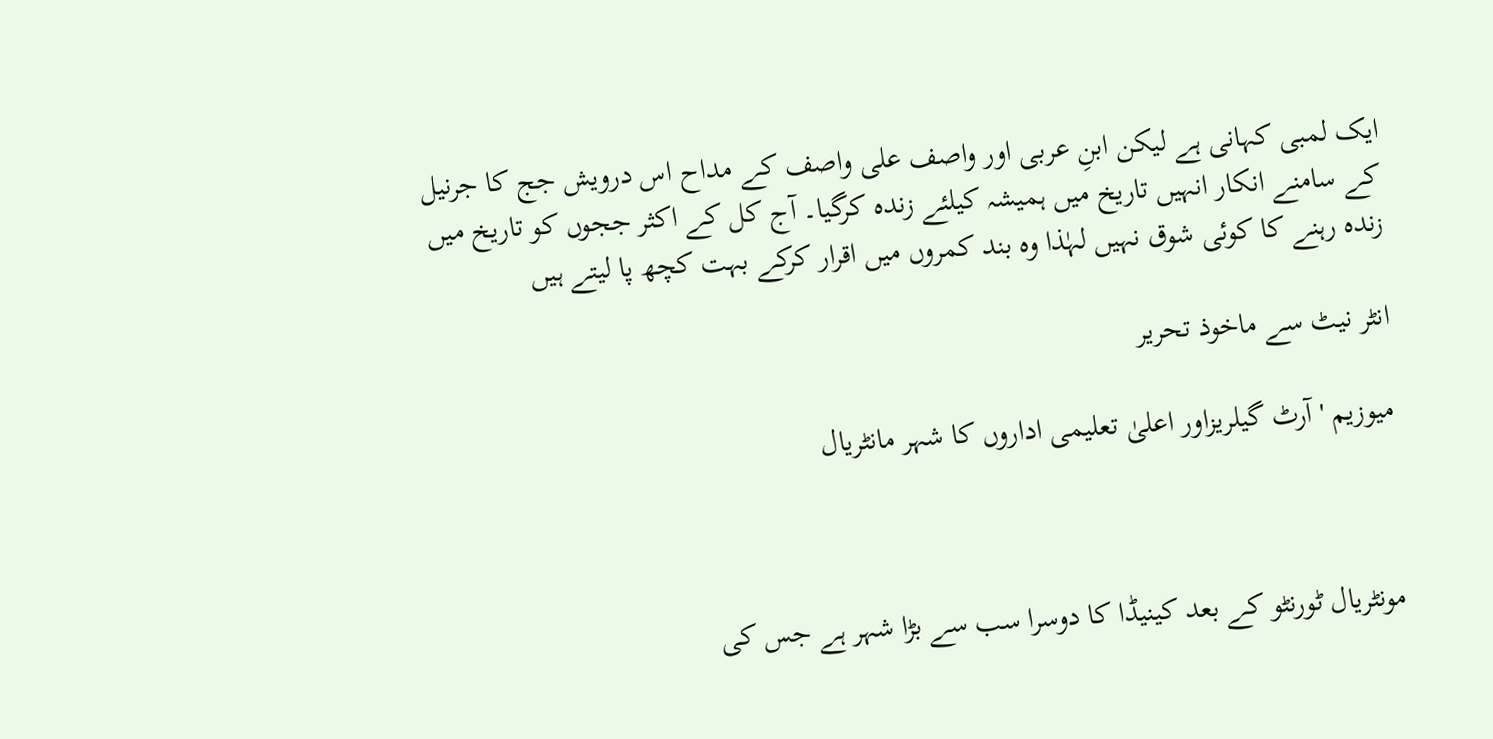ایک لمبی کہانی ہے لیکن ابنِ عربی اور واصف علی واصف کے مداح اس درویش جج کا جرنیل کے سامنے انکار انہیں تاریخ میں ہمیشہ کیلئے زندہ کرگیا۔ آج کل کے اکثر ججوں کو تاریخ میں زندہ رہنے کا کوئی شوق نہیں لہٰذا وہ بند کمروں میں اقرار کرکے بہت کچھ پا لیتے ہیں

انٹر نیٹ سے ماخوذ تحریر

میوزیم ' آرٹ گیلریزاور اعلیٰ تعلیمی اداروں کا شہر مانٹریال



مونٹریال ٹورنٹو کے بعد کینیڈا کا دوسرا سب سے بڑا شہر ہے جس کی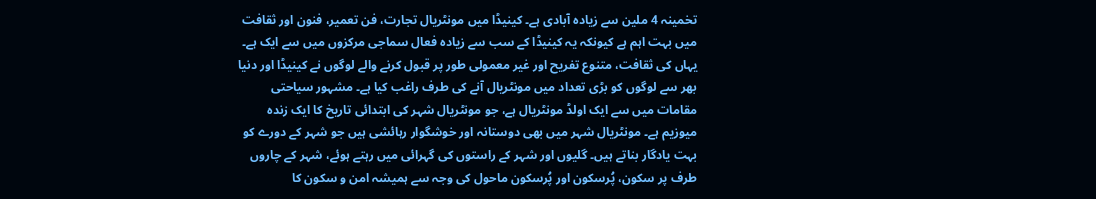تخمینہ 4 ملین سے زیادہ آبادی ہے۔ کینیڈا میں مونٹریال تجارت، فن تعمیر، فنون اور ثقافت میں بہت اہم ہے کیونکہ یہ کینیڈا کے سب سے زیادہ فعال سماجی مرکزوں میں سے ایک ہے۔  یہاں کی ثقافت، متنوع تفریح اور غیر معمولی طور پر قبول کرنے والے لوگوں نے کینیڈا اور دنیا بھر سے لوگوں کو بڑی تعداد میں مونٹریال آنے کی طرف راغب کیا ہے۔ مشہور سیاحتی مقامات میں سے ایک اولڈ مونٹریال ہے، جو مونٹریال شہر کی ابتدائی تاریخ کا ایک زندہ میوزیم ہے۔ مونٹریال شہر میں بھی دوستانہ اور خوشگوار رہائشی ہیں جو شہر کے دورے کو بہت یادگار بناتے ہیں۔ گلیوں اور شہر کے راستوں کی گہرائی میں رہتے ہوئے، شہر کے چاروں طرف پر سکون، پُرسکون اور پُرسکون ماحول کی وجہ سے ہمیشہ امن و سکون کا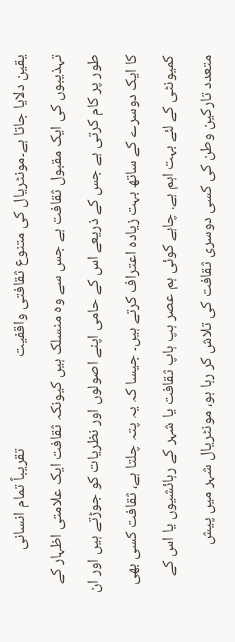یقین دلایا جاتا ہے۔مونٹریال کی متنوع ثقافتی واقفیت                          تقریباً تمام انسانی تہذیبوں کی ایک مقبول ثقافت ہے جس سے وہ منسلک ہیں کیونکہ ثقافت ایک علامتی اظہار کے طور پر کام کرتی ہے جس کے ذریعے اس کے حامی اپنے اصولوں اور نظریات کو جوڑتے ہیں اور ان کا ایک دوسرے کے ساتھ بہت زیادہ اعتراف کرتے ہیں۔ جیسا کہ یہ پتہ چلتا ہے، ثقافت کسی بھی کمیونٹی کے لئے بہت اہم ہے. چاہے کوئی ہم عصر ہپ ہاپ ثقافت یا شہر کے رہائشیوں یا اس کے متعدد تارکین وطن کی کسی دوسری ثقافت کی تلاش کر رہا ہو، مونٹریال شہر میں پیش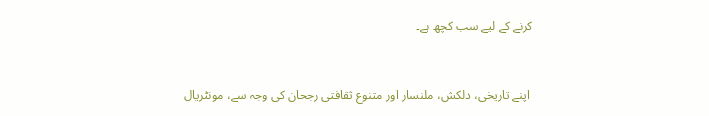کرنے کے لیے سب کچھ ہے۔


 اپنے تاریخی، دلکش، ملنسار اور متنوع ثقافتی رجحان کی وجہ سے، مونٹریال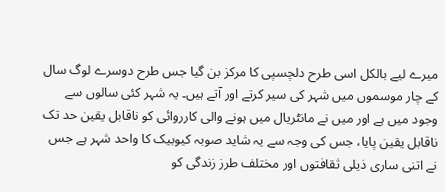میرے لیے بالکل اسی طرح دلچسپی کا مرکز بن گیا جس طرح دوسرے لوگ سال کے چار موسموں میں شہر کی سیر کرتے اور آتے ہیں۔ یہ شہر کئی سالوں سے وجود میں ہے اور میں نے مانٹریال میں ہونے والی کارروائی کو ناقابل یقین حد تک ناقابل یقین پایا، جس کی وجہ سے یہ شاید صوبہ کیوبیک کا واحد شہر ہے جس نے اتنی ساری ذیلی ثقافتوں اور مختلف طرز زندگی کو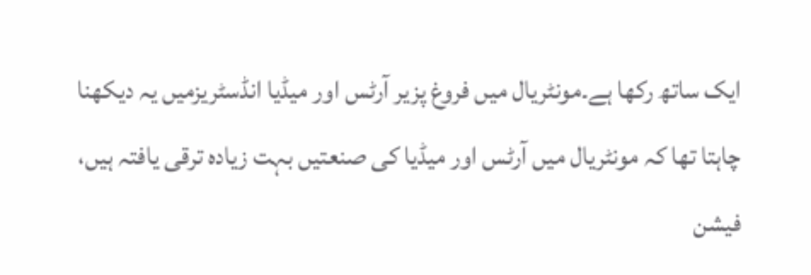ایک ساتھ رکھا ہے۔مونٹریال میں فروغ پزیر آرٹس اور میڈیا انڈسٹریزمیں یہ دیکھنا چاہتا تھا کہ مونٹریال میں آرٹس اور میڈیا کی صنعتیں بہت زیادہ ترقی یافتہ ہیں، فیشن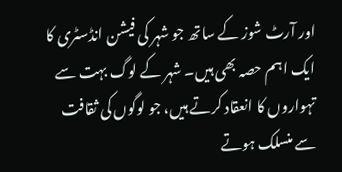اور آرٹ شوز کے ساتھ جو شہر کی فیشن انڈسٹری کا ایک اہم حصہ بھی ہیں۔ شہر کے لوگ بہت سے تہواروں کا انعقاد کرتے ہیں، جو لوگوں کی ثقافت سے منسلک ہوتے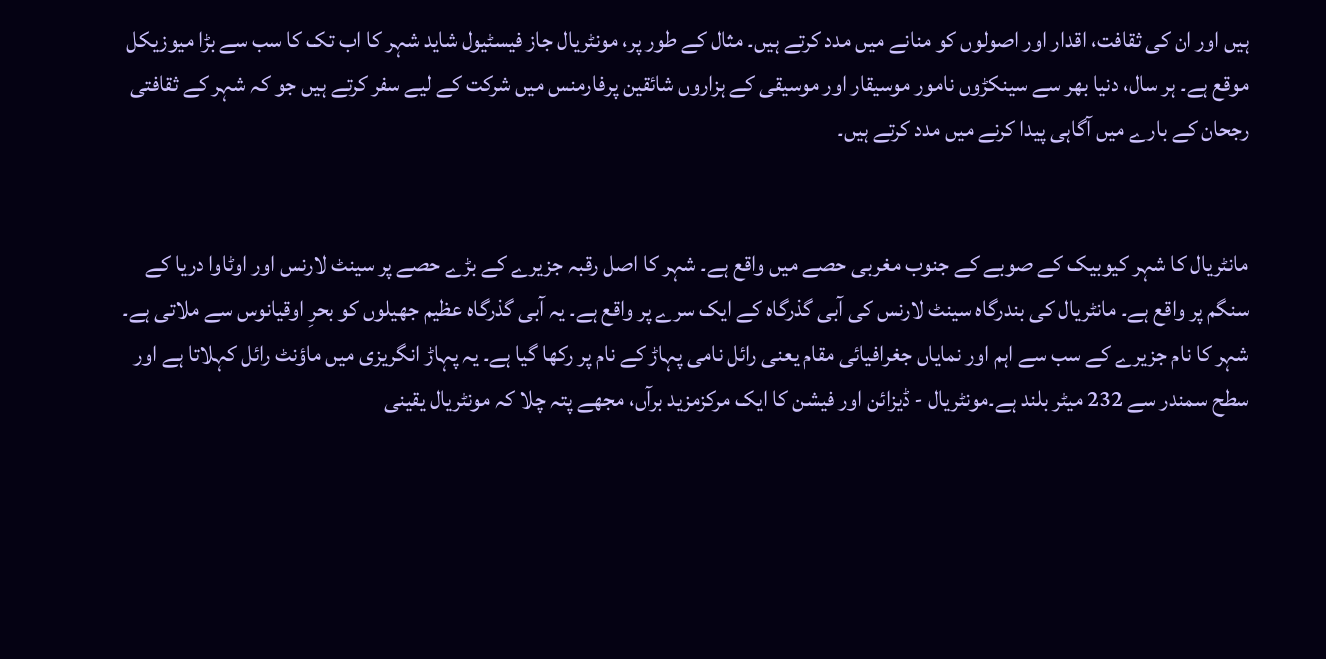ہیں اور ان کی ثقافت، اقدار اور اصولوں کو منانے میں مدد کرتے ہیں۔ مثال کے طور پر، مونٹریال جاز فیسٹیول شاید شہر کا اب تک کا سب سے بڑا میوزیکل موقع ہے۔ ہر سال، دنیا بھر سے سینکڑوں نامور موسیقار اور موسیقی کے ہزاروں شائقین پرفارمنس میں شرکت کے لیے سفر کرتے ہیں جو کہ شہر کے ثقافتی رجحان کے بارے میں آگاہی پیدا کرنے میں مدد کرتے ہیں۔


مانٹریال کا شہر کیوبیک کے صوبے کے جنوب مغربی حصے میں واقع ہے۔ شہر کا اصل رقبہ جزیرے کے بڑے حصے پر سینٹ لارنس اور اوٹاوا دریا کے سنگم پر واقع ہے۔ مانٹریال کی بندرگاہ سینٹ لارنس کی آبی گذرگاہ کے ایک سرے پر واقع ہے۔ یہ آبی گذرگاہ عظیم جھیلوں کو بحرِ اوقیانوس سے ملاتی ہے۔ شہر کا نام جزیرے کے سب سے اہم اور نمایاں جغرافیائی مقام یعنی رائل نامی پہاڑ کے نام پر رکھا گیا ہے۔ یہ پہاڑ انگریزی میں ماؤنٹ رائل کہلاتا ہے اور سطح سمندر سے 232 میٹر بلند ہے۔مونٹریال - ڈیزائن اور فیشن کا ایک مرکزمزید برآں، مجھے پتہ چلا کہ مونٹریال یقینی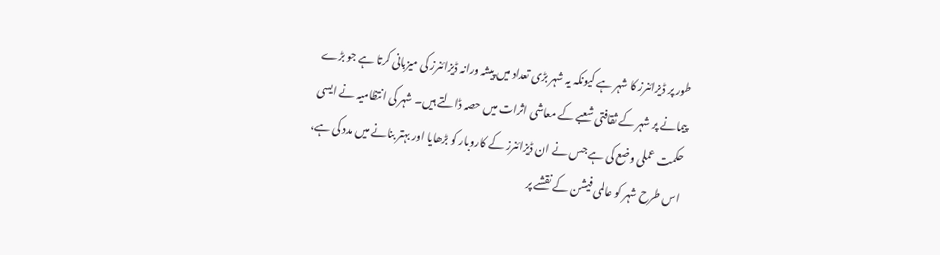طور پر ڈیزائنرز کا شہر ہے کیونکہ یہ شہر بڑی تعداد میں پیشہ ورانہ ڈیزائنرز کی میزبانی کرتا ہے جو بڑے پیمانے پر شہر کے ثقافتی شعبے کے معاشی اثرات میں حصہ ڈالتے ہیں۔ شہر کی انتظامیہ نے ایسی حکمت عملی وضع کی ہے جس نے ان ڈیزائنرز کے کاروبار کو بڑھایا اور بہتر بنانے میں مدد کی ہے، اس طرح شہر کو عالمی فیشن کے نقشے پر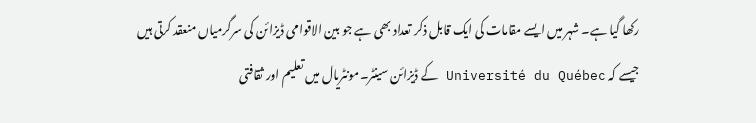رکھا گیا ہے۔ شہر میں ایسے مقامات کی ایک قابل ذکر تعداد بھی ہے جو بین الاقوامی ڈیزائن کی سرگرمیاں منعقد کرتی ہیں جیسے کہ Université du Québec کے ڈیزائن سینٹر۔مونٹریال میں تعلیم اور ثقافتی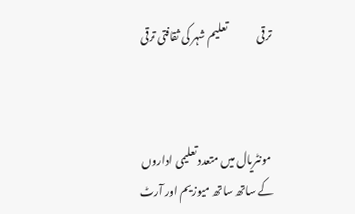ترقی              تعلیم شہر کی ثقافتی ترقی



 مونٹریال میں متعدد تعلیمی اداروں کے ساتھ ساتھ میوزیم اور آرٹ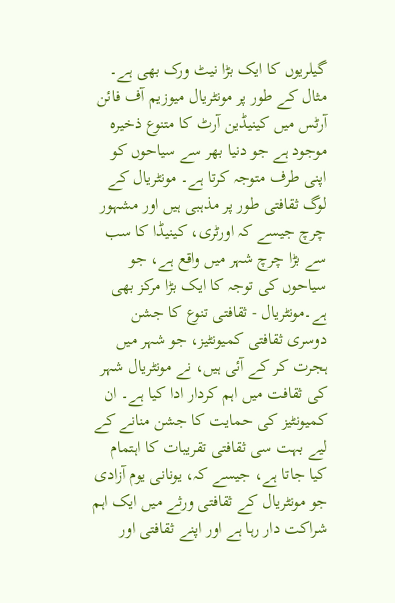گیلریوں کا ایک بڑا نیٹ ورک بھی ہے۔ مثال کے طور پر مونٹریال میوزیم آف فائن آرٹس میں کینیڈین آرٹ کا متنوع ذخیرہ موجود ہے جو دنیا بھر سے سیاحوں کو اپنی طرف متوجہ کرتا ہے۔ مونٹریال کے لوگ ثقافتی طور پر مذہبی ہیں اور مشہور چرچ جیسے کہ اورٹری، کینیڈا کا سب سے بڑا چرچ شہر میں واقع ہے، جو سیاحوں کی توجہ کا ایک بڑا مرکز بھی ہے۔مونٹریال - ثقافتی تنوع کا جشن       دوسری ثقافتی کمیونٹیز، جو شہر میں ہجرت کر کے آئی ہیں، نے مونٹریال شہر کی ثقافت میں اہم کردار ادا کیا ہے۔ ان کمیونٹیز کی حمایت کا جشن منانے کے لیے بہت سی ثقافتی تقریبات کا اہتمام کیا جاتا ہے، جیسے کہ، یونانی یوم آزادی جو مونٹریال کے ثقافتی ورثے میں ایک اہم شراکت دار رہا ہے اور اپنے ثقافتی اور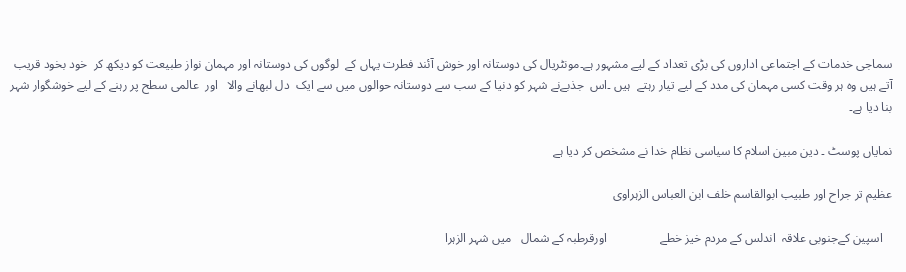سماجی خدمات کے اجتماعی اداروں کی بڑی تعداد کے لیے مشہور ہے۔مونٹریال کی دوستانہ اور خوش آئند فطرت یہاں کے  لوگوں کی دوستانہ اور مہمان نواز طبیعت کو دیکھ کر  خود بخود قریب آتے ہیں وہ ہر وقت کسی مہمان کی مدد کے لیے تیار رہتے  ہیں ۔اس  جذبےنے شہر کو دنیا کے سب سے دوستانہ حوالوں میں سے ایک  دل لبھانے والا   اور  عالمی سطح پر رہنے کے لیے خوشگوار شہر بنا دیا ہے۔

نمایاں پوسٹ ۔ دین مبین اسلام کا سیاسی نظام خدا نے مشخص کر دیا ہے

عظیم تر جراح اور طبیب ابوالقاسم خلف ابن العباس الزہراوی

   اسپین کےجنوبی علاقہ  اندلس کے مردم خیز خطے                 اورقرطبہ کے شمال   میں شہر الزہرا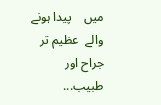میں    پیدا ہونے والے  عظیم تر جراح اور طبیب...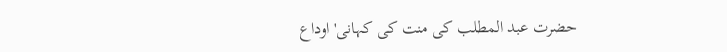حضرت عبد المطلب کی منت کی کہانی'اوداع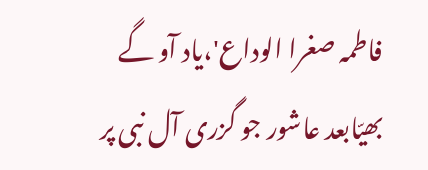فاطمہ صغرا الوداع'،یاد آو گے بھیّابعد عاشور جو گزری آل نبی پر